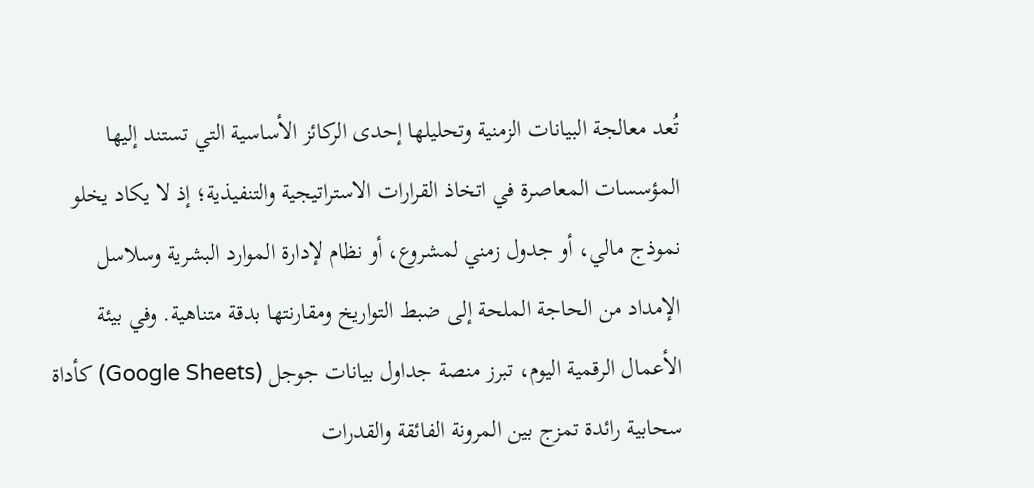تُعد معالجة البيانات الزمنية وتحليلها إحدى الركائز الأساسية التي تستند إليها المؤسسات المعاصرة في اتخاذ القرارات الاستراتيجية والتنفيذية؛ إذ لا يكاد يخلو نموذج مالي، أو جدول زمني لمشروع، أو نظام لإدارة الموارد البشرية وسلاسل الإمداد من الحاجة الملحة إلى ضبط التواريخ ومقارنتها بدقة متناهية. وفي بيئة الأعمال الرقمية اليوم، تبرز منصة جداول بيانات جوجل (Google Sheets) كأداة سحابية رائدة تمزج بين المرونة الفائقة والقدرات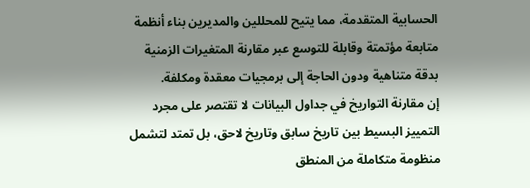الحسابية المتقدمة، مما يتيح للمحللين والمديرين بناء أنظمة متابعة مؤتمتة وقابلة للتوسع عبر مقارنة المتغيرات الزمنية بدقة متناهية ودون الحاجة إلى برمجيات معقدة ومكلفة.
إن مقارنة التواريخ في جداول البيانات لا تقتصر على مجرد التمييز البسيط بين تاريخ سابق وتاريخ لاحق، بل تمتد لتشمل منظومة متكاملة من المنطق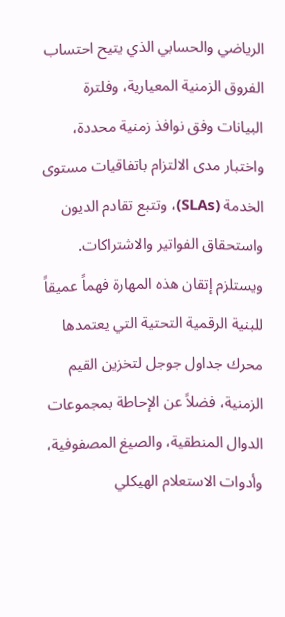الرياضي والحسابي الذي يتيح احتساب الفروق الزمنية المعيارية، وفلترة البيانات وفق نوافذ زمنية محددة، واختبار مدى الالتزام باتفاقيات مستوى الخدمة (SLAs)، وتتبع تقادم الديون واستحقاق الفواتير والاشتراكات. ويستلزم إتقان هذه المهارة فهماً عميقاً للبنية الرقمية التحتية التي يعتمدها محرك جداول جوجل لتخزين القيم الزمنية، فضلاً عن الإحاطة بمجموعات الدوال المنطقية، والصيغ المصفوفية، وأدوات الاستعلام الهيكلي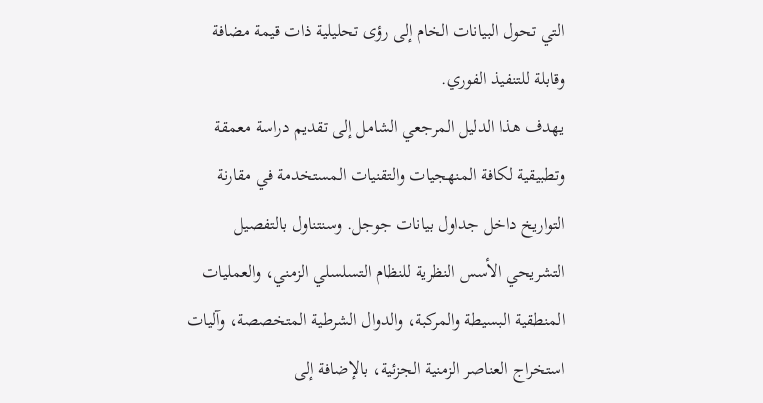التي تحول البيانات الخام إلى رؤى تحليلية ذات قيمة مضافة وقابلة للتنفيذ الفوري.
يهدف هذا الدليل المرجعي الشامل إلى تقديم دراسة معمقة وتطبيقية لكافة المنهجيات والتقنيات المستخدمة في مقارنة التواريخ داخل جداول بيانات جوجل. وسنتناول بالتفصيل التشريحي الأسس النظرية للنظام التسلسلي الزمني، والعمليات المنطقية البسيطة والمركبة، والدوال الشرطية المتخصصة، وآليات استخراج العناصر الزمنية الجزئية، بالإضافة إلى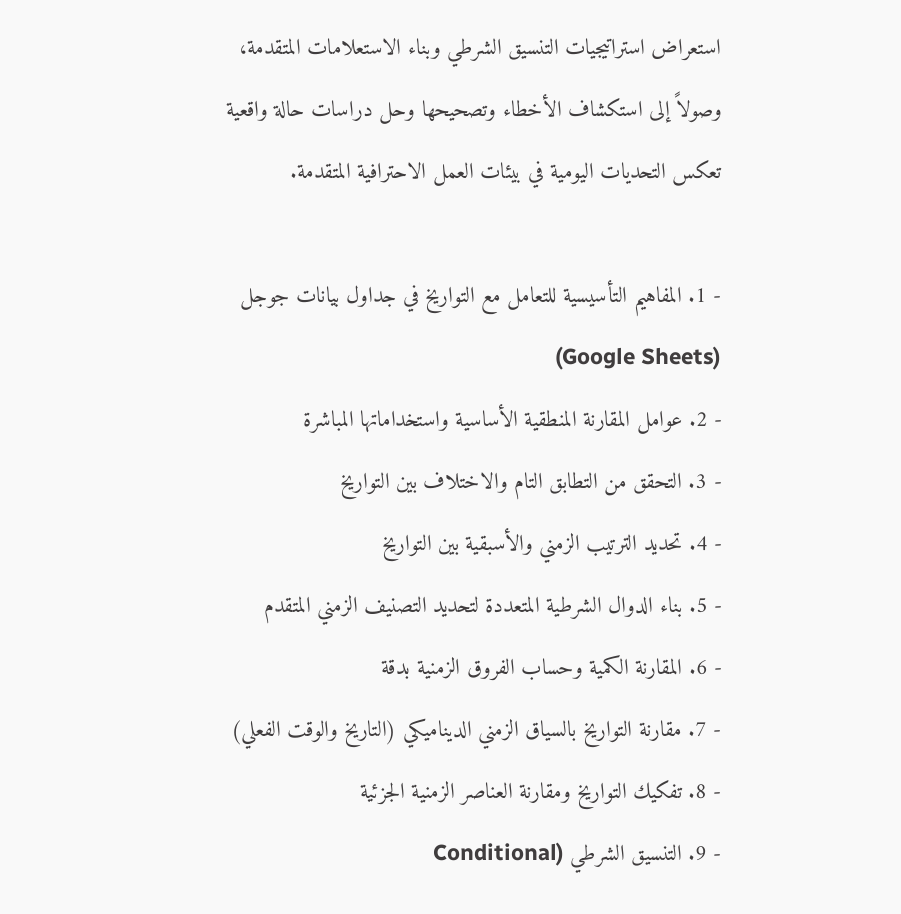استعراض استراتيجيات التنسيق الشرطي وبناء الاستعلامات المتقدمة، وصولاً إلى استكشاف الأخطاء وتصحيحها وحل دراسات حالة واقعية تعكس التحديات اليومية في بيئات العمل الاحترافية المتقدمة.

- 1. المفاهيم التأسيسية للتعامل مع التواريخ في جداول بيانات جوجل (Google Sheets)
- 2. عوامل المقارنة المنطقية الأساسية واستخداماتها المباشرة
- 3. التحقق من التطابق التام والاختلاف بين التواريخ
- 4. تحديد الترتيب الزمني والأسبقية بين التواريخ
- 5. بناء الدوال الشرطية المتعددة لتحديد التصنيف الزمني المتقدم
- 6. المقارنة الكمية وحساب الفروق الزمنية بدقة
- 7. مقارنة التواريخ بالسياق الزمني الديناميكي (التاريخ والوقت الفعلي)
- 8. تفكيك التواريخ ومقارنة العناصر الزمنية الجزئية
- 9. التنسيق الشرطي (Conditional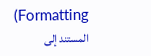Formatting) المستند إلى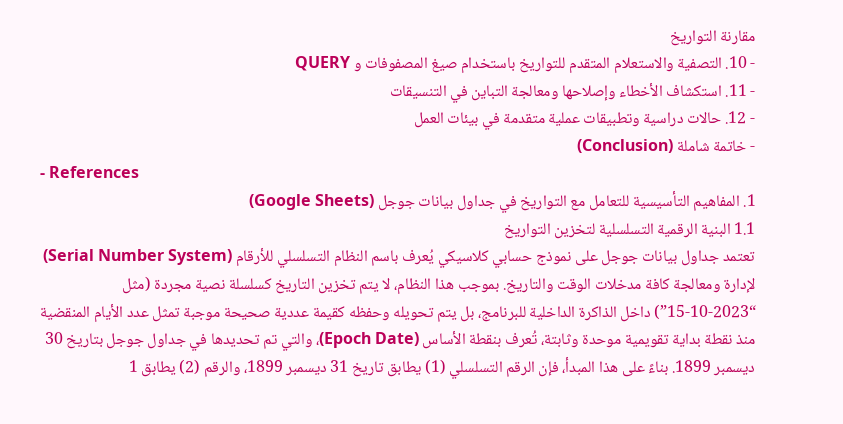مقارنة التواريخ
- 10. التصفية والاستعلام المتقدم للتواريخ باستخدام صيغ المصفوفات و QUERY
- 11. استكشاف الأخطاء وإصلاحها ومعالجة التباين في التنسيقات
- 12. حالات دراسية وتطبيقات عملية متقدمة في بيئات العمل
- خاتمة شاملة (Conclusion)
- References
1. المفاهيم التأسيسية للتعامل مع التواريخ في جداول بيانات جوجل (Google Sheets)
1.1 البنية الرقمية التسلسلية لتخزين التواريخ
تعتمد جداول بيانات جوجل على نموذج حسابي كلاسيكي يُعرف باسم النظام التسلسلي للأرقام (Serial Number System) لإدارة ومعالجة كافة مدخلات الوقت والتاريخ. بموجب هذا النظام، لا يتم تخزين التاريخ كسلسلة نصية مجردة (مثل “2023-10-15”) داخل الذاكرة الداخلية للبرنامج، بل يتم تحويله وحفظه كقيمة عددية صحيحة موجبة تمثل عدد الأيام المنقضية منذ نقطة بداية تقويمية موحدة وثابتة، تُعرف بنقطة الأساس (Epoch Date)، والتي تم تحديدها في جداول جوجل بتاريخ 30 ديسمبر 1899. بناءً على هذا المبدأ، فإن الرقم التسلسلي (1) يطابق تاريخ 31 ديسمبر 1899، والرقم (2) يطابق 1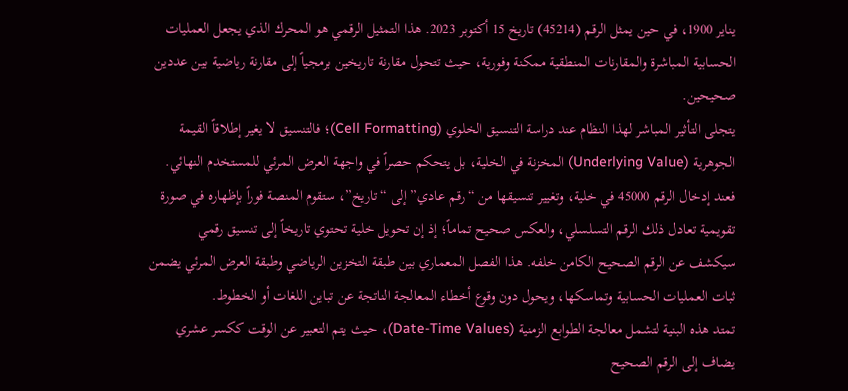يناير 1900، في حين يمثل الرقم (45214) تاريخ 15 أكتوبر 2023. هذا التمثيل الرقمي هو المحرك الذي يجعل العمليات الحسابية المباشرة والمقارنات المنطقية ممكنة وفورية، حيث تتحول مقارنة تاريخين برمجياً إلى مقارنة رياضية بين عددين صحيحين.
يتجلى التأثير المباشر لهذا النظام عند دراسة التنسيق الخلوي (Cell Formatting)؛ فالتنسيق لا يغير إطلاقاً القيمة الجوهرية (Underlying Value) المخزنة في الخلية، بل يتحكم حصراً في واجهة العرض المرئي للمستخدم النهائي. فعند إدخال الرقم 45000 في خلية، وتغيير تنسيقها من “رقم عادي” إلى “تاريخ”، ستقوم المنصة فوراً بإظهاره في صورة تقويمية تعادل ذلك الرقم التسلسلي، والعكس صحيح تماماً؛ إذ إن تحويل خلية تحتوي تاريخاً إلى تنسيق رقمي سيكشف عن الرقم الصحيح الكامن خلفه. هذا الفصل المعماري بين طبقة التخزين الرياضي وطبقة العرض المرئي يضمن ثبات العمليات الحسابية وتماسكها، ويحول دون وقوع أخطاء المعالجة الناتجة عن تباين اللغات أو الخطوط.
تمتد هذه البنية لتشمل معالجة الطوابع الزمنية (Date-Time Values)، حيث يتم التعبير عن الوقت ككسر عشري يضاف إلى الرقم الصحيح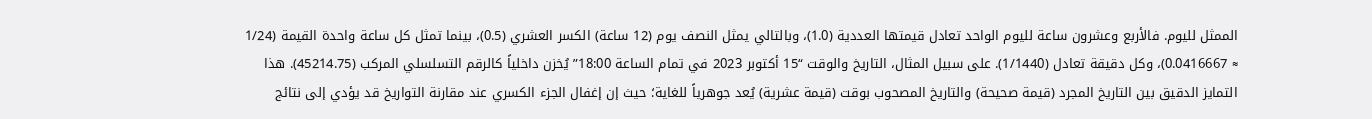الممثل لليوم. فالأربع وعشرون ساعة لليوم الواحد تعادل قيمتها العددية (1.0)، وبالتالي يمثل النصف يوم (12 ساعة) الكسر العشري (0.5)، بينما تمثل كل ساعة واحدة القيمة (1/24 ≈ 0.0416667)، وكل دقيقة تعادل (1/1440). على سبيل المثال، التاريخ والوقت “15 أكتوبر 2023 في تمام الساعة 18:00” يُخزن داخلياً كالرقم التسلسلي المركب (45214.75). هذا التمايز الدقيق بين التاريخ المجرد (قيمة صحيحة) والتاريخ المصحوب بوقت (قيمة عشرية) يُعد جوهرياً للغاية؛ حيث إن إغفال الجزء الكسري عند مقارنة التواريخ قد يؤدي إلى نتائج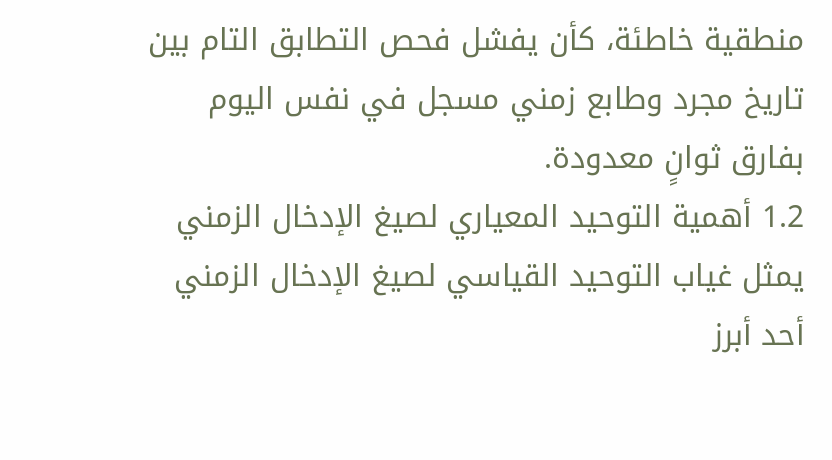منطقية خاطئة، كأن يفشل فحص التطابق التام بين تاريخ مجرد وطابع زمني مسجل في نفس اليوم بفارق ثوانٍ معدودة.
1.2 أهمية التوحيد المعياري لصيغ الإدخال الزمني
يمثل غياب التوحيد القياسي لصيغ الإدخال الزمني أحد أبرز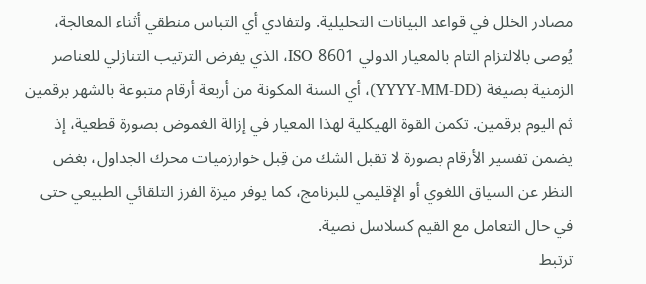مصادر الخلل في قواعد البيانات التحليلية. ولتفادي أي التباس منطقي أثناء المعالجة، يُوصى بالالتزام التام بالمعيار الدولي ISO 8601، الذي يفرض الترتيب التنازلي للعناصر الزمنية بصيغة (YYYY-MM-DD)، أي السنة المكونة من أربعة أرقام متبوعة بالشهر برقمين ثم اليوم برقمين. تكمن القوة الهيكلية لهذا المعيار في إزالة الغموض بصورة قطعية، إذ يضمن تفسير الأرقام بصورة لا تقبل الشك من قِبل خوارزميات محرك الجداول، بغض النظر عن السياق اللغوي أو الإقليمي للبرنامج، كما يوفر ميزة الفرز التلقائي الطبيعي حتى في حال التعامل مع القيم كسلاسل نصية.
ترتبط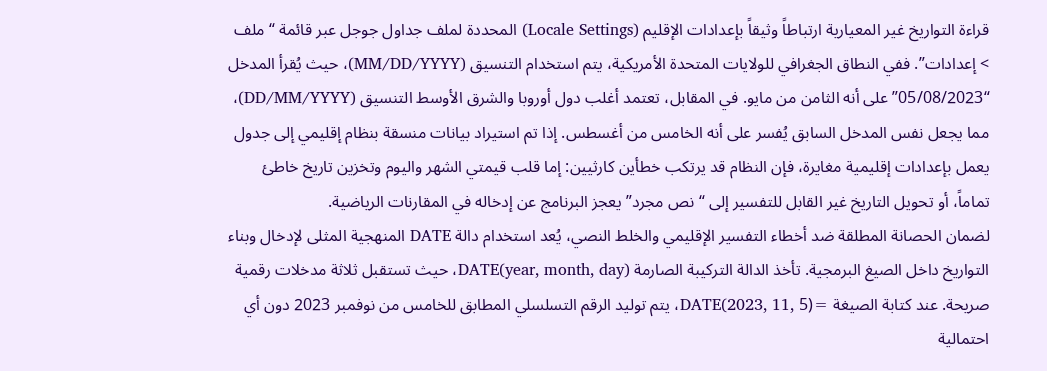قراءة التواريخ غير المعيارية ارتباطاً وثيقاً بإعدادات الإقليم (Locale Settings) المحددة لملف جداول جوجل عبر قائمة “ملف > إعدادات”. ففي النطاق الجغرافي للولايات المتحدة الأمريكية، يتم استخدام التنسيق (MM/DD/YYYY)، حيث يُقرأ المدخل “05/08/2023” على أنه الثامن من مايو. في المقابل، تعتمد أغلب دول أوروبا والشرق الأوسط التنسيق (DD/MM/YYYY)، مما يجعل نفس المدخل السابق يُفسر على أنه الخامس من أغسطس. إذا تم استيراد بيانات منسقة بنظام إقليمي إلى جدول يعمل بإعدادات إقليمية مغايرة، فإن النظام قد يرتكب خطأين كارثيين: إما قلب قيمتي الشهر واليوم وتخزين تاريخ خاطئ تماماً، أو تحويل التاريخ غير القابل للتفسير إلى “نص مجرد” يعجز البرنامج عن إدخاله في المقارنات الرياضية.
لضمان الحصانة المطلقة ضد أخطاء التفسير الإقليمي والخلط النصي، يُعد استخدام دالة DATE المنهجية المثلى لإدخال وبناء التواريخ داخل الصيغ البرمجية. تأخذ الدالة التركيبة الصارمة DATE(year, month, day)، حيث تستقبل ثلاثة مدخلات رقمية صريحة. عند كتابة الصيغة =DATE(2023, 11, 5)، يتم توليد الرقم التسلسلي المطابق للخامس من نوفمبر 2023 دون أي احتمالية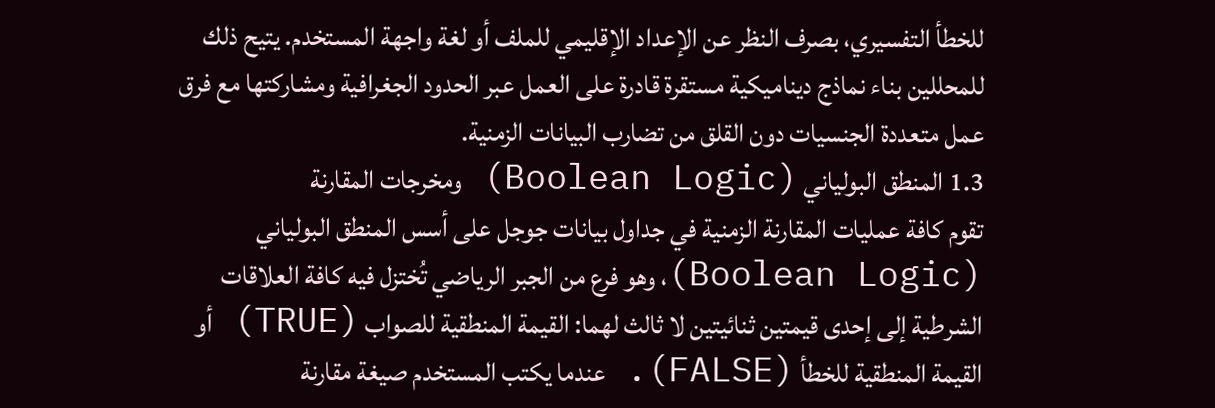للخطأ التفسيري، بصرف النظر عن الإعداد الإقليمي للملف أو لغة واجهة المستخدم. يتيح ذلك للمحللين بناء نماذج ديناميكية مستقرة قادرة على العمل عبر الحدود الجغرافية ومشاركتها مع فرق عمل متعددة الجنسيات دون القلق من تضارب البيانات الزمنية.
1.3 المنطق البولياني (Boolean Logic) ومخرجات المقارنة
تقوم كافة عمليات المقارنة الزمنية في جداول بيانات جوجل على أسس المنطق البولياني (Boolean Logic)، وهو فرع من الجبر الرياضي تُختزل فيه كافة العلاقات الشرطية إلى إحدى قيمتين ثنائيتين لا ثالث لهما: القيمة المنطقية للصواب (TRUE) أو القيمة المنطقية للخطأ (FALSE). عندما يكتب المستخدم صيغة مقارنة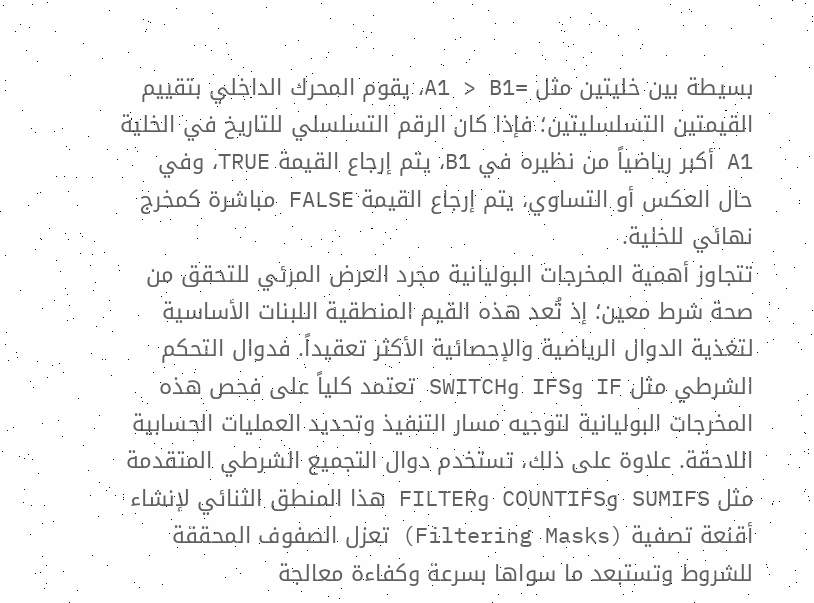بسيطة بين خليتين مثل =A1 > B1، يقوم المحرك الداخلي بتقييم القيمتين التسلسليتين؛ فإذا كان الرقم التسلسلي للتاريخ في الخلية A1 أكبر رياضياً من نظيره في B1، يتم إرجاع القيمة TRUE، وفي حال العكس أو التساوي، يتم إرجاع القيمة FALSE مباشرة كمخرج نهائي للخلية.
تتجاوز أهمية المخرجات البوليانية مجرد العرض المرئي للتحقق من صحة شرط معين؛ إذ تُعد هذه القيم المنطقية اللبنات الأساسية لتغذية الدوال الرياضية والإحصائية الأكثر تعقيداً. فدوال التحكم الشرطي مثل IF وIFS وSWITCH تعتمد كلياً على فحص هذه المخرجات البوليانية لتوجيه مسار التنفيذ وتحديد العمليات الحسابية اللاحقة. علاوة على ذلك، تستخدم دوال التجميع الشرطي المتقدمة مثل SUMIFS وCOUNTIFS وFILTER هذا المنطق الثنائي لإنشاء أقنعة تصفية (Filtering Masks) تعزل الصفوف المحققة للشروط وتستبعد ما سواها بسرعة وكفاءة معالجة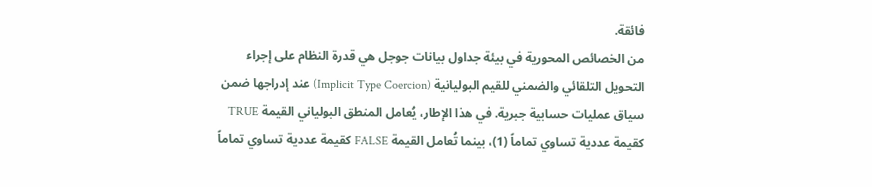فائقة.
من الخصائص المحورية في بيئة جداول بيانات جوجل هي قدرة النظام على إجراء التحويل التلقائي والضمني للقيم البوليانية (Implicit Type Coercion) عند إدراجها ضمن سياق عمليات حسابية جبرية. في هذا الإطار، يُعامل المنطق البولياني القيمة TRUE كقيمة عددية تساوي تماماً (1)، بينما تُعامل القيمة FALSE كقيمة عددية تساوي تماماً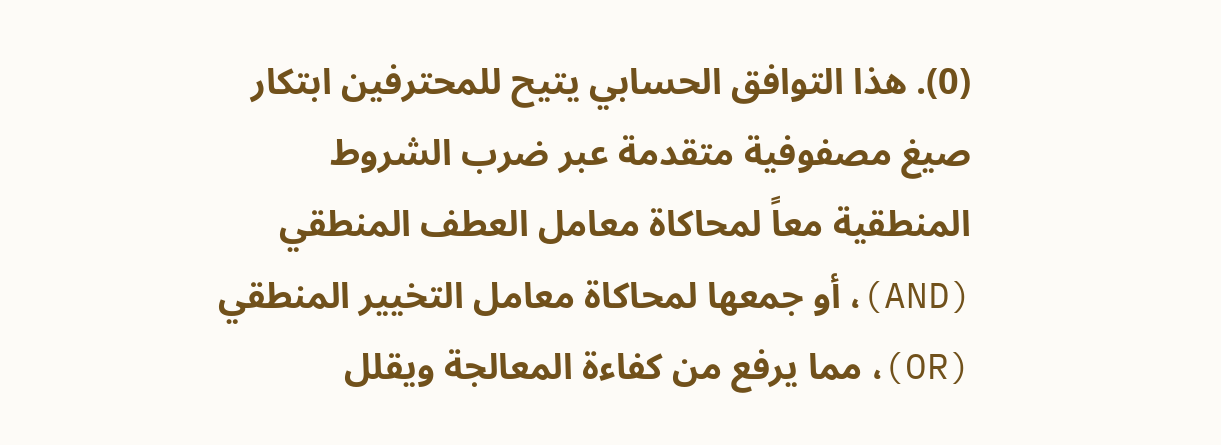(0). هذا التوافق الحسابي يتيح للمحترفين ابتكار صيغ مصفوفية متقدمة عبر ضرب الشروط المنطقية معاً لمحاكاة معامل العطف المنطقي (AND)، أو جمعها لمحاكاة معامل التخيير المنطقي (OR)، مما يرفع من كفاءة المعالجة ويقلل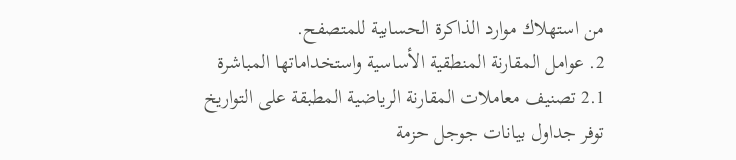من استهلاك موارد الذاكرة الحسابية للمتصفح.
2. عوامل المقارنة المنطقية الأساسية واستخداماتها المباشرة
2.1 تصنيف معاملات المقارنة الرياضية المطبقة على التواريخ
توفر جداول بيانات جوجل حزمة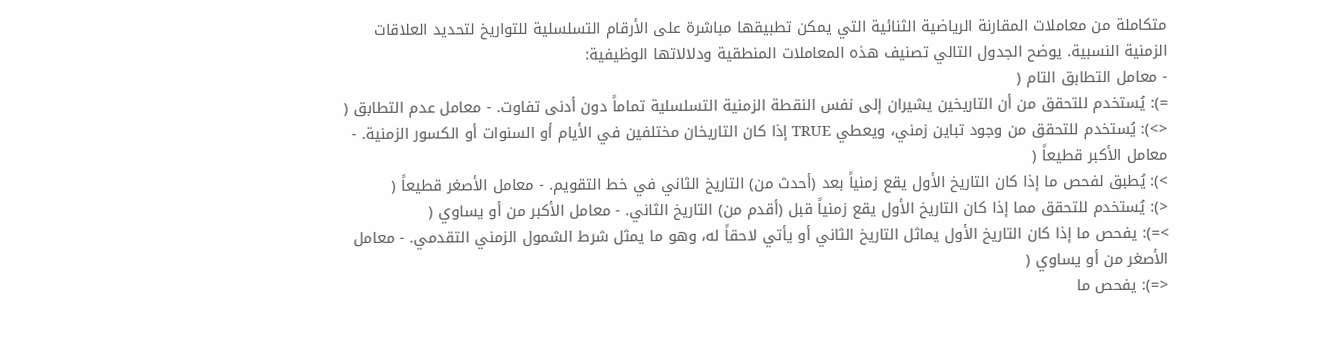متكاملة من معاملات المقارنة الرياضية الثنائية التي يمكن تطبيقها مباشرة على الأرقام التسلسلية للتواريخ لتحديد العلاقات الزمنية النسبية. يوضح الجدول التالي تصنيف هذه المعاملات المنطقية ودلالاتها الوظيفية:
- معامل التطابق التام (
=): يُستخدم للتحقق من أن التاريخين يشيران إلى نفس النقطة الزمنية التسلسلية تماماً دون أدنى تفاوت. - معامل عدم التطابق (
<>): يُستخدم للتحقق من وجود تباين زمني، ويعطي TRUE إذا كان التاريخان مختلفين في الأيام أو السنوات أو الكسور الزمنية. - معامل الأكبر قطيعاً (
>): يُطبق لفحص ما إذا كان التاريخ الأول يقع زمنياً بعد (أحدث من) التاريخ الثاني في خط التقويم. - معامل الأصغر قطيعاً (
<): يُستخدم للتحقق مما إذا كان التاريخ الأول يقع زمنياً قبل (أقدم من) التاريخ الثاني. - معامل الأكبر من أو يساوي (
>=): يفحص ما إذا كان التاريخ الأول يماثل التاريخ الثاني أو يأتي لاحقاً له، وهو ما يمثل شرط الشمول الزمني التقدمي. - معامل الأصغر من أو يساوي (
<=): يفحص ما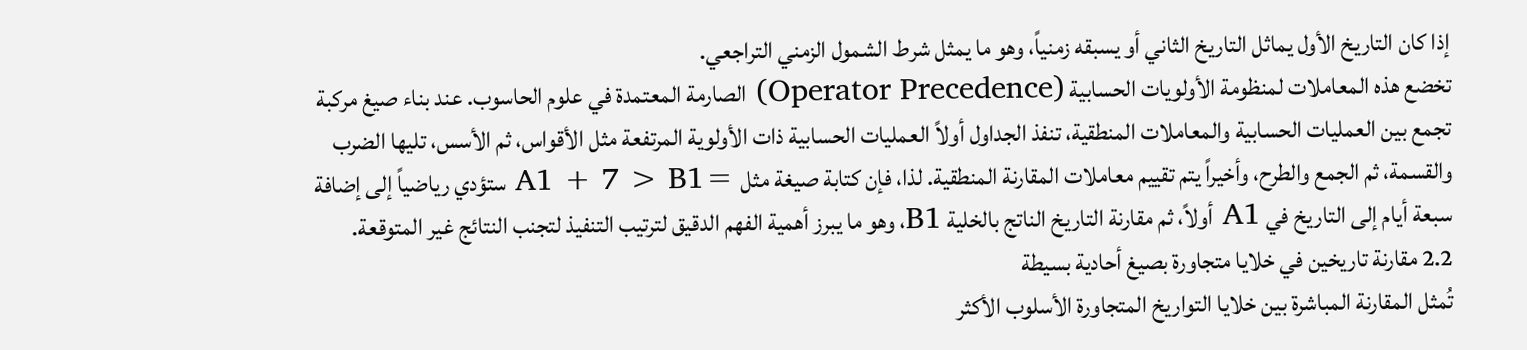إذا كان التاريخ الأول يماثل التاريخ الثاني أو يسبقه زمنياً، وهو ما يمثل شرط الشمول الزمني التراجعي.
تخضع هذه المعاملات لمنظومة الأولويات الحسابية (Operator Precedence) الصارمة المعتمدة في علوم الحاسوب. عند بناء صيغ مركبة تجمع بين العمليات الحسابية والمعاملات المنطقية، تنفذ الجداول أولاً العمليات الحسابية ذات الأولوية المرتفعة مثل الأقواس، ثم الأسس، تليها الضرب والقسمة، ثم الجمع والطرح، وأخيراً يتم تقييم معاملات المقارنة المنطقية. لذا، فإن كتابة صيغة مثل =A1 + 7 > B1 ستؤدي رياضياً إلى إضافة سبعة أيام إلى التاريخ في A1 أولاً، ثم مقارنة التاريخ الناتج بالخلية B1، وهو ما يبرز أهمية الفهم الدقيق لترتيب التنفيذ لتجنب النتائج غير المتوقعة.
2.2 مقارنة تاريخين في خلايا متجاورة بصيغ أحادية بسيطة
تُمثل المقارنة المباشرة بين خلايا التواريخ المتجاورة الأسلوب الأكثر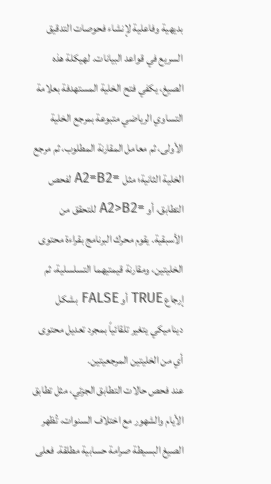بديهية وفاعلية لإنشاء فحوصات التدقيق السريع في قواعد البيانات. لهيكلة هذه الصيغ، يكفي فتح الخلية المستهدفة بعلامة التساوي الرياضي متبوعة بمرجع الخلية الأولى، ثم معامل المقارنة المطلوب، ثم مرجع الخلية الثانية؛ مثل =A2=B2 لفحص التطابق، أو =A2>B2 للتحقق من الأسبقية. يقوم محرك البرنامج بقراءة محتوى الخليتين، ومقارنة قيمتيهما التسلسلية، ثم إرجاع TRUE أو FALSE بشكل ديناميكي يتغير تلقائياً بمجرد تعديل محتوى أي من الخليتين المرجعيتين.
عند فحص حالات التطابق الجزئي، مثل تطابق الأيام والشهور مع اختلاف السنوات، تُظهر الصيغ البسيطة صرامة حسابية مطلقة. فعلى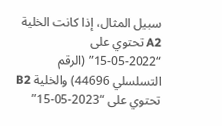سبيل المثال، إذا كانت الخلية A2 تحتوي على “2022-05-15” (الرقم التسلسلي 44696) والخلية B2 تحتوي على “2023-05-15”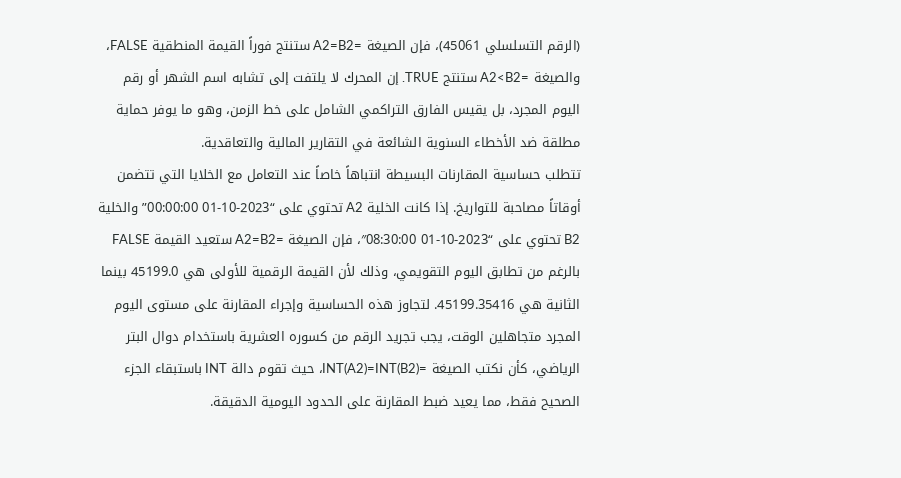(الرقم التسلسلي 45061)، فإن الصيغة =A2=B2 ستنتج فوراً القيمة المنطقية FALSE، والصيغة =A2<B2 ستنتج TRUE. إن المحرك لا يلتفت إلى تشابه اسم الشهر أو رقم اليوم المجرد، بل يقيس الفارق التراكمي الشامل على خط الزمن، وهو ما يوفر حماية مطلقة ضد الأخطاء السنوية الشائعة في التقارير المالية والتعاقدية.
تتطلب حساسية المقارنات البسيطة انتباهاً خاصاً عند التعامل مع الخلايا التي تتضمن أوقاتاً مصاحبة للتواريخ. إذا كانت الخلية A2 تحتوي على “2023-10-01 00:00:00” والخلية B2 تحتوي على “2023-10-01 08:30:00″، فإن الصيغة =A2=B2 ستعيد القيمة FALSE بالرغم من تطابق اليوم التقويمي، وذلك لأن القيمة الرقمية للأولى هي 45199.0 بينما الثانية هي 45199.35416. لتجاوز هذه الحساسية وإجراء المقارنة على مستوى اليوم المجرد متجاهلين الوقت، يجب تجريد الرقم من كسوره العشرية باستخدام دوال البتر الرياضي، كأن نكتب الصيغة =INT(A2)=INT(B2)، حيث تقوم دالة INT باستبقاء الجزء الصحيح فقط، مما يعيد ضبط المقارنة على الحدود اليومية الدقيقة.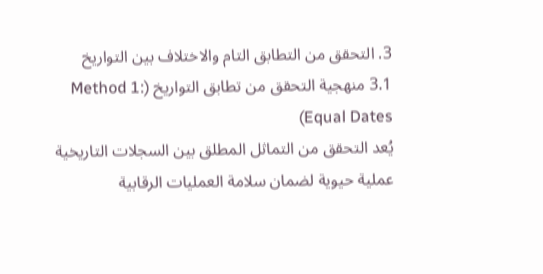3. التحقق من التطابق التام والاختلاف بين التواريخ
3.1 منهجية التحقق من تطابق التواريخ (Method 1: Equal Dates)
يُعد التحقق من التماثل المطلق بين السجلات التاريخية عملية حيوية لضمان سلامة العمليات الرقابية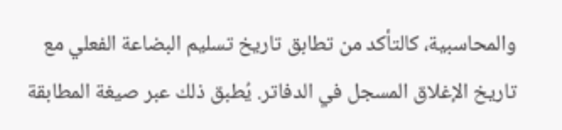والمحاسبية، كالتأكد من تطابق تاريخ تسليم البضاعة الفعلي مع تاريخ الإغلاق المسجل في الدفاتر. يُطبق ذلك عبر صيغة المطابقة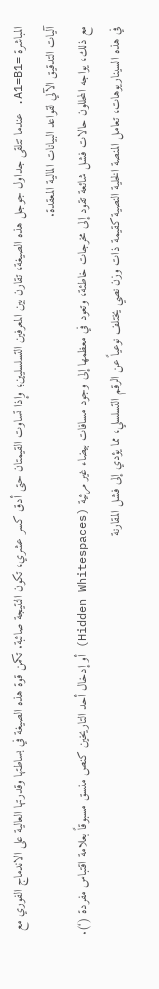المباشرة =A1=B1. عندما تتلقى جداول جوجل هذه الصيغة، تقارن بين المعرفين التسلسليين؛ وإذا تساوت القيمتان حتى أدق كسر عشري، تكون النتيجة صائبة. تكمن قوة هذه الصيغة في بساطتها وقدرتها العالية على الاندماج الفوري مع آليات التدقيق الآلي لقواعد البيانات المالية المعقدة.
مع ذلك، يواجه المحللون حالات فشل شائعة تقود إلى مخرجات خاطئة، وتعود في معظمها إلى وجود مسافات بيضاء غير مرئية (Hidden Whitespaces) أو إدخال أحد التاريخين كنص منسق مسبوقاً بعلامة اقتباس مفردة (‘). في هذه السيناريوهات، تعامل المنصة الخلية النصية كقيمة ذات وزن نصي يختلف نوعياً عن الرقم التسلسلي، مما يؤدي إلى فشل المقارنة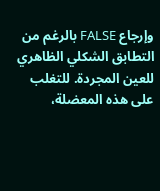وإرجاع FALSE بالرغم من التطابق الشكلي الظاهري للعين المجردة. للتغلب على هذه المعضلة،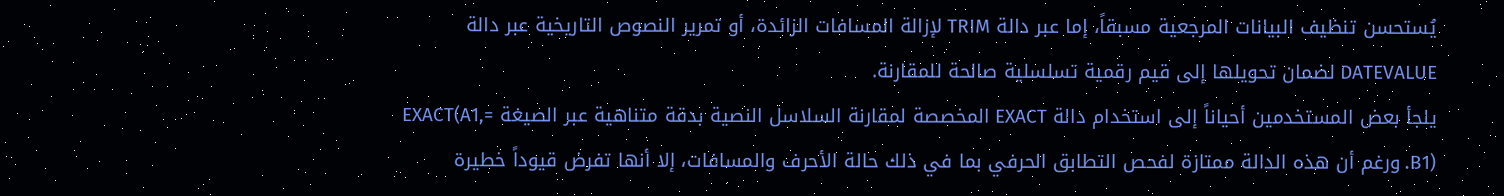يُستحسن تنظيف البيانات المرجعية مسبقاً، إما عبر دالة TRIM لإزالة المسافات الزائدة، أو تمرير النصوص التاريخية عبر دالة DATEVALUE لضمان تحويلها إلى قيم رقمية تسلسلية صالحة للمقارنة.
يلجأ بعض المستخدمين أحياناً إلى استخدام دالة EXACT المخصصة لمقارنة السلاسل النصية بدقة متناهية عبر الصيغة =EXACT(A1, B1). ورغم أن هذه الدالة ممتازة لفحص التطابق الحرفي بما في ذلك حالة الأحرف والمسافات، إلا أنها تفرض قيوداً خطيرة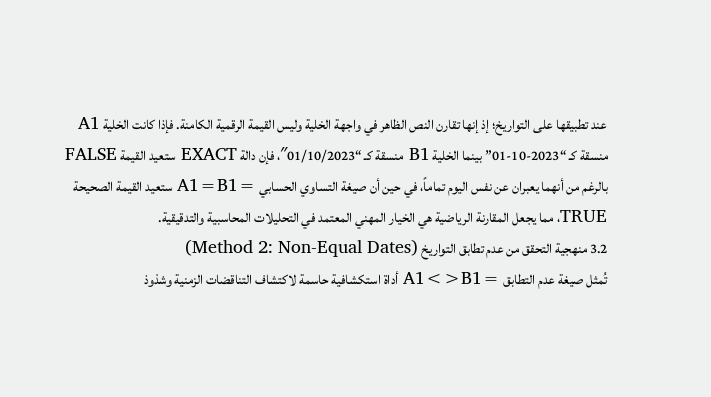عند تطبيقها على التواريخ؛ إذ إنها تقارن النص الظاهر في واجهة الخلية وليس القيمة الرقمية الكامنة. فإذا كانت الخلية A1 منسقة كـ “2023-10-01” بينما الخلية B1 منسقة كـ “01/10/2023″، فإن دالة EXACT ستعيد القيمة FALSE بالرغم من أنهما يعبران عن نفس اليوم تماماً، في حين أن صيغة التساوي الحسابي =A1=B1 ستعيد القيمة الصحيحة TRUE، مما يجعل المقارنة الرياضية هي الخيار المهني المعتمد في التحليلات المحاسبية والتدقيقية.
3.2 منهجية التحقق من عدم تطابق التواريخ (Method 2: Non-Equal Dates)
تُمثل صيغة عدم التطابق =A1<>B1 أداة استكشافية حاسمة لاكتشاف التناقضات الزمنية وشذوذ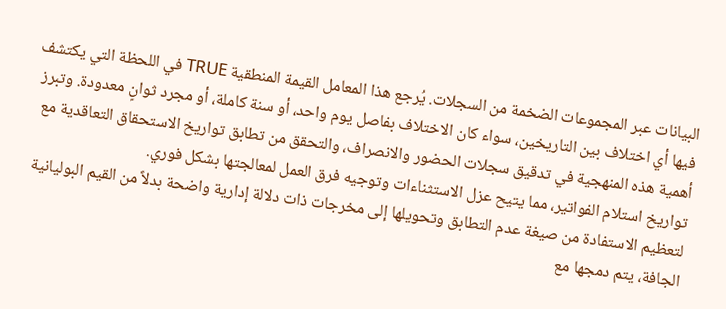البيانات عبر المجموعات الضخمة من السجلات. يُرجع هذا المعامل القيمة المنطقية TRUE في اللحظة التي يكتشف فيها أي اختلاف بين التاريخين، سواء كان الاختلاف بفاصل يوم واحد، أو سنة كاملة، أو مجرد ثوانٍ معدودة. وتبرز أهمية هذه المنهجية في تدقيق سجلات الحضور والانصراف، والتحقق من تطابق تواريخ الاستحقاق التعاقدية مع تواريخ استلام الفواتير، مما يتيح عزل الاستثناءات وتوجيه فرق العمل لمعالجتها بشكل فوري.
لتعظيم الاستفادة من صيغة عدم التطابق وتحويلها إلى مخرجات ذات دلالة إدارية واضحة بدلاً من القيم البوليانية الجافة، يتم دمجها مع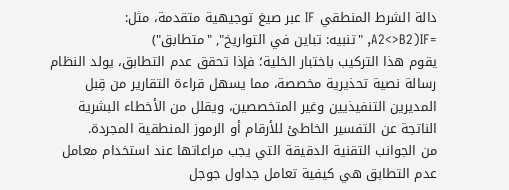دالة الشرط المنطقي IF عبر صيغ توجيهية متقدمة، مثل:
=IF(A2<>B2, "تنبيه: تباين في التواريخ", "متطابق")
يقوم هذا التركيب باختبار الخلية؛ فإذا تحقق عدم التطابق، يولد النظام رسالة نصية تحذيرية مخصصة، مما يسهل قراءة التقارير من قِبل المديرين التنفيذيين وغير المتخصصين، ويقلل من الأخطاء البشرية الناتجة عن التفسير الخاطئ للأرقام أو الرموز المنطقية المجردة.
من الجوانب التقنية الدقيقة التي يجب مراعاتها عند استخدام معامل عدم التطابق هي كيفية تعامل جداول جوجل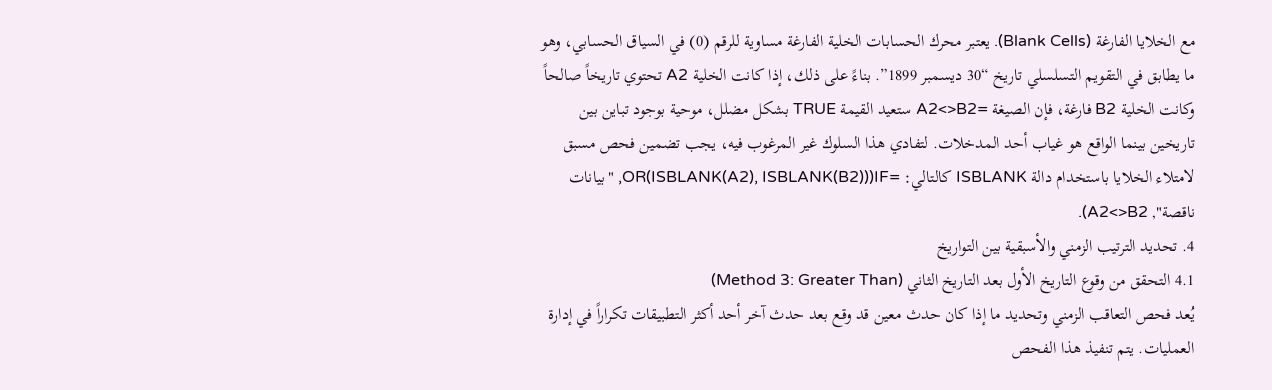مع الخلايا الفارغة (Blank Cells). يعتبر محرك الحسابات الخلية الفارغة مساوية للرقم (0) في السياق الحسابي، وهو ما يطابق في التقويم التسلسلي تاريخ “30 ديسمبر 1899”. بناءً على ذلك، إذا كانت الخلية A2 تحتوي تاريخاً صالحاً وكانت الخلية B2 فارغة، فإن الصيغة =A2<>B2 ستعيد القيمة TRUE بشكل مضلل، موحية بوجود تباين بين تاريخين بينما الواقع هو غياب أحد المدخلات. لتفادي هذا السلوك غير المرغوب فيه، يجب تضمين فحص مسبق لامتلاء الخلايا باستخدام دالة ISBLANK كالتالي: =IF(OR(ISBLANK(A2), ISBLANK(B2)), "بيانات ناقصة", A2<>B2).
4. تحديد الترتيب الزمني والأسبقية بين التواريخ
4.1 التحقق من وقوع التاريخ الأول بعد التاريخ الثاني (Method 3: Greater Than)
يُعد فحص التعاقب الزمني وتحديد ما إذا كان حدث معين قد وقع بعد حدث آخر أحد أكثر التطبيقات تكراراً في إدارة العمليات. يتم تنفيذ هذا الفحص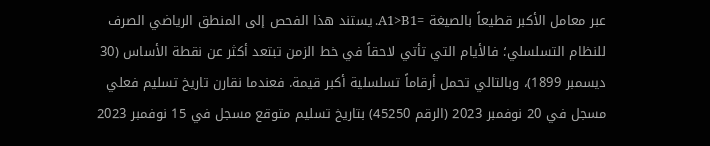عبر معامل الأكبر قطيعاً بالصيغة =A1>B1. يستند هذا الفحص إلى المنطق الرياضي الصرف للنظام التسلسلي؛ فالأيام التي تأتي لاحقاً في خط الزمن تبتعد أكثر عن نقطة الأساس (30 ديسمبر 1899)، وبالتالي تحمل أرقاماً تسلسلية أكبر قيمة. فعندما نقارن تاريخ تسليم فعلي مسجل في 20 نوفمبر 2023 (الرقم 45250) بتاريخ تسليم متوقع مسجل في 15 نوفمبر 2023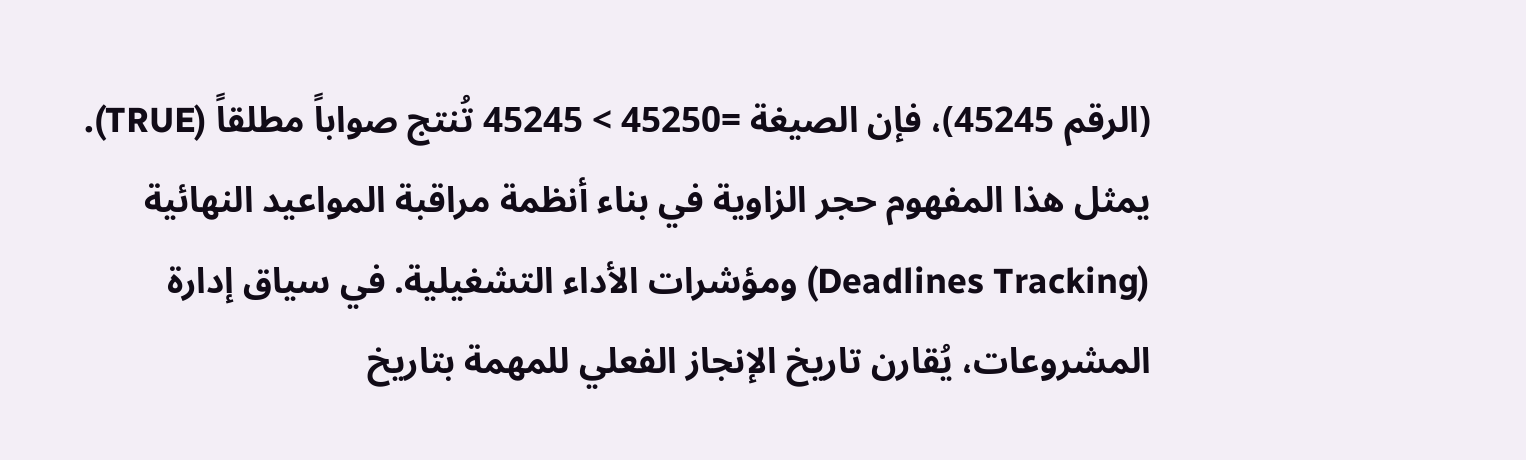(الرقم 45245)، فإن الصيغة =45250 > 45245 تُنتج صواباً مطلقاً (TRUE).
يمثل هذا المفهوم حجر الزاوية في بناء أنظمة مراقبة المواعيد النهائية (Deadlines Tracking) ومؤشرات الأداء التشغيلية. في سياق إدارة المشروعات، يُقارن تاريخ الإنجاز الفعلي للمهمة بتاريخ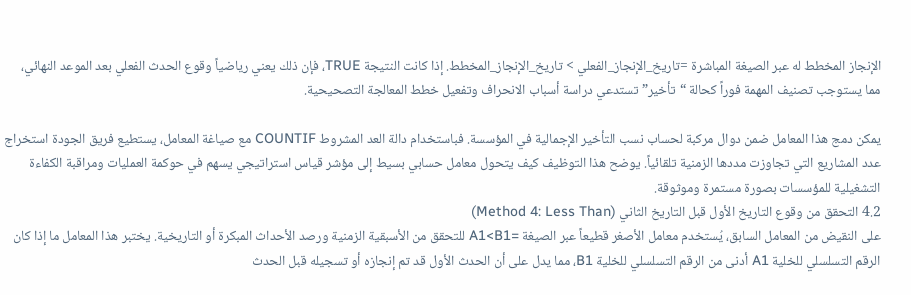الإنجاز المخطط له عبر الصيغة المباشرة =تاريخ_الإنجاز_الفعلي > تاريخ_الإنجاز_المخطط. إذا كانت النتيجة TRUE، فإن ذلك يعني رياضياً وقوع الحدث الفعلي بعد الموعد النهائي، مما يستوجب تصنيف المهمة فوراً كحالة “تأخير” تستدعي دراسة أسباب الانحراف وتفعيل خطط المعالجة التصحيحية.

يمكن دمج هذا المعامل ضمن دوال مركبة لحساب نسب التأخير الإجمالية في المؤسسة. فباستخدام دالة العد المشروط COUNTIF مع صياغة المعامل، يستطيع فريق الجودة استخراج عدد المشاريع التي تجاوزت مددها الزمنية تلقائياً. يوضح هذا التوظيف كيف يتحول معامل حسابي بسيط إلى مؤشر قياس استراتيجي يسهم في حوكمة العمليات ومراقبة الكفاءة التشغيلية للمؤسسات بصورة مستمرة وموثوقة.
4.2 التحقق من وقوع التاريخ الأول قبل التاريخ الثاني (Method 4: Less Than)
على النقيض من المعامل السابق، يُستخدم معامل الأصغر قطيعاً عبر الصيغة =A1<B1 للتحقق من الأسبقية الزمنية ورصد الأحداث المبكرة أو التاريخية. يختبر هذا المعامل ما إذا كان الرقم التسلسلي للخلية A1 أدنى من الرقم التسلسلي للخلية B1، مما يدل على أن الحدث الأول قد تم إنجازه أو تسجيله قبل الحدث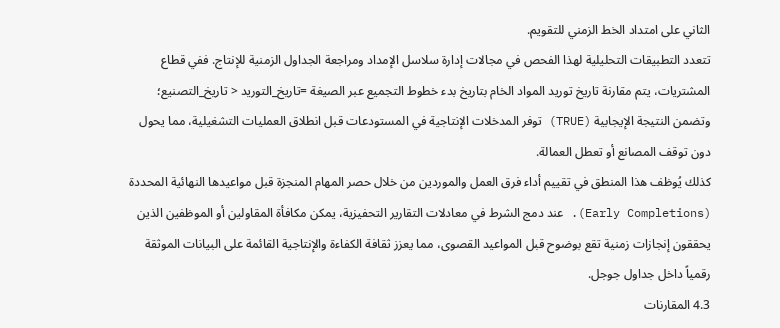الثاني على امتداد الخط الزمني للتقويم.
تتعدد التطبيقات التحليلية لهذا الفحص في مجالات إدارة سلاسل الإمداد ومراجعة الجداول الزمنية للإنتاج. ففي قطاع المشتريات، يتم مقارنة تاريخ توريد المواد الخام بتاريخ بدء خطوط التجميع عبر الصيغة =تاريخ_التوريد < تاريخ_التصنيع؛ وتضمن النتيجة الإيجابية (TRUE) توفر المدخلات الإنتاجية في المستودعات قبل انطلاق العمليات التشغيلية، مما يحول دون توقف المصانع أو تعطل العمالة.
كذلك يُوظف هذا المنطق في تقييم أداء فرق العمل والموردين من خلال حصر المهام المنجزة قبل مواعيدها النهائية المحددة (Early Completions). عند دمج الشرط في معادلات التقارير التحفيزية، يمكن مكافأة المقاولين أو الموظفين الذين يحققون إنجازات زمنية تقع بوضوح قبل المواعيد القصوى، مما يعزز ثقافة الكفاءة والإنتاجية القائمة على البيانات الموثقة رقمياً داخل جداول جوجل.
4.3 المقارنات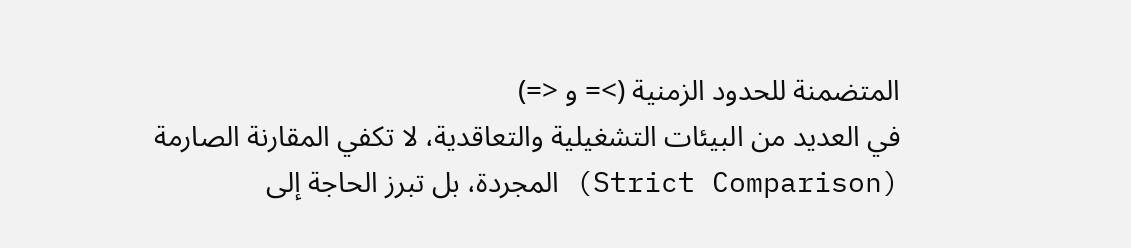المتضمنة للحدود الزمنية (>= و <=)
في العديد من البيئات التشغيلية والتعاقدية، لا تكفي المقارنة الصارمة (Strict Comparison) المجردة، بل تبرز الحاجة إلى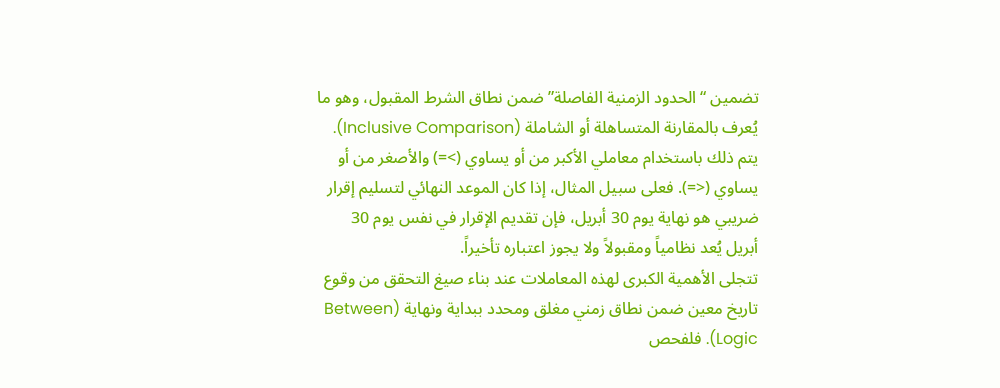تضمين “الحدود الزمنية الفاصلة” ضمن نطاق الشرط المقبول، وهو ما يُعرف بالمقارنة المتساهلة أو الشاملة (Inclusive Comparison). يتم ذلك باستخدام معاملي الأكبر من أو يساوي (>=) والأصغر من أو يساوي (<=). فعلى سبيل المثال، إذا كان الموعد النهائي لتسليم إقرار ضريبي هو نهاية يوم 30 أبريل، فإن تقديم الإقرار في نفس يوم 30 أبريل يُعد نظامياً ومقبولاً ولا يجوز اعتباره تأخيراً.
تتجلى الأهمية الكبرى لهذه المعاملات عند بناء صيغ التحقق من وقوع تاريخ معين ضمن نطاق زمني مغلق ومحدد ببداية ونهاية (Between Logic). فلفحص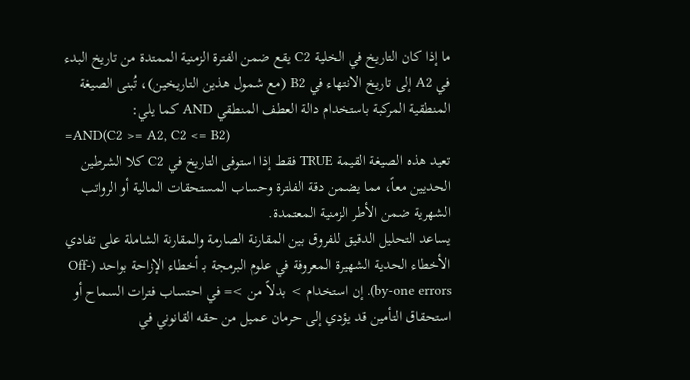ما إذا كان التاريخ في الخلية C2 يقع ضمن الفترة الزمنية الممتدة من تاريخ البدء في A2 إلى تاريخ الانتهاء في B2 (مع شمول هذين التاريخين)، تُبنى الصيغة المنطقية المركبة باستخدام دالة العطف المنطقي AND كما يلي:
=AND(C2 >= A2, C2 <= B2)
تعيد هذه الصيغة القيمة TRUE فقط إذا استوفى التاريخ في C2 كلا الشرطين الحديين معاً، مما يضمن دقة الفلترة وحساب المستحقات المالية أو الرواتب الشهرية ضمن الأطر الزمنية المعتمدة.
يساعد التحليل الدقيق للفروق بين المقارنة الصارمة والمقارنة الشاملة على تفادي الأخطاء الحدية الشهيرة المعروفة في علوم البرمجة بـ أخطاء الإزاحة بواحد (Off-by-one errors). إن استخدام > بدلاً من >= في احتساب فترات السماح أو استحقاق التأمين قد يؤدي إلى حرمان عميل من حقه القانوني في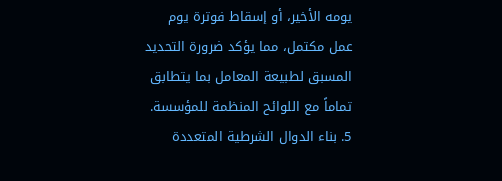يومه الأخير، أو إسقاط فوترة يوم عمل مكتمل، مما يؤكد ضرورة التحديد المسبق لطبيعة المعامل بما يتطابق تماماً مع اللوائح المنظمة للمؤسسة.
5. بناء الدوال الشرطية المتعددة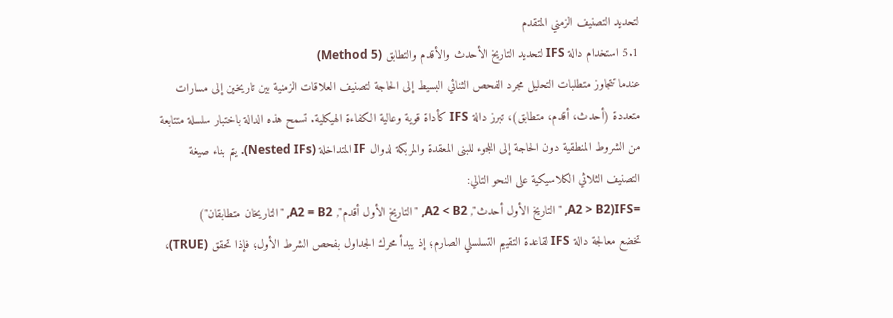لتحديد التصنيف الزمني المتقدم
5.1 استخدام دالة IFS لتحديد التاريخ الأحدث والأقدم والتطابق (Method 5)
عندما تتجاوز متطلبات التحليل مجرد الفحص الثنائي البسيط إلى الحاجة لتصنيف العلاقات الزمنية بين تاريخين إلى مسارات متعددة (أحدث، أقدم، متطابق)، تبرز دالة IFS كأداة قوية وعالية الكفاءة الهيكلية. تسمح هذه الدالة باختبار سلسلة متتابعة من الشروط المنطقية دون الحاجة إلى اللجوء للبنى المعقدة والمربكة لدوال IF المتداخلة (Nested IFs). يتم بناء صيغة التصنيف الثلاثي الكلاسيكية على النحو التالي:
=IFS(A2 > B2, "التاريخ الأول أحدث", A2 < B2, "التاريخ الأول أقدم", A2 = B2, "التاريخان متطابقان")
تخضع معالجة دالة IFS لقاعدة التقييم التسلسلي الصارم؛ إذ يبدأ محرك الجداول بفحص الشرط الأول؛ فإذا تحقق (TRUE)،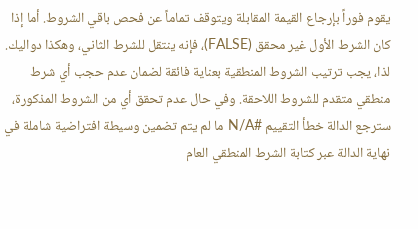يقوم فوراً بإرجاع القيمة المقابلة ويتوقف تماماً عن فحص باقي الشروط. أما إذا كان الشرط الأول غير محقق (FALSE)، فإنه ينتقل للشرط الثاني، وهكذا دواليك. لذا، يجب ترتيب الشروط المنطقية بعناية فائقة لضمان عدم حجب أي شرط منطقي متقدم للشروط اللاحقة. وفي حال عدم تحقق أي من الشروط المذكورة، سترجع الدالة خطأ التقييم #N/A ما لم يتم تضمين وسيطة افتراضية شاملة في نهاية الدالة عبر كتابة الشرط المنطقي العام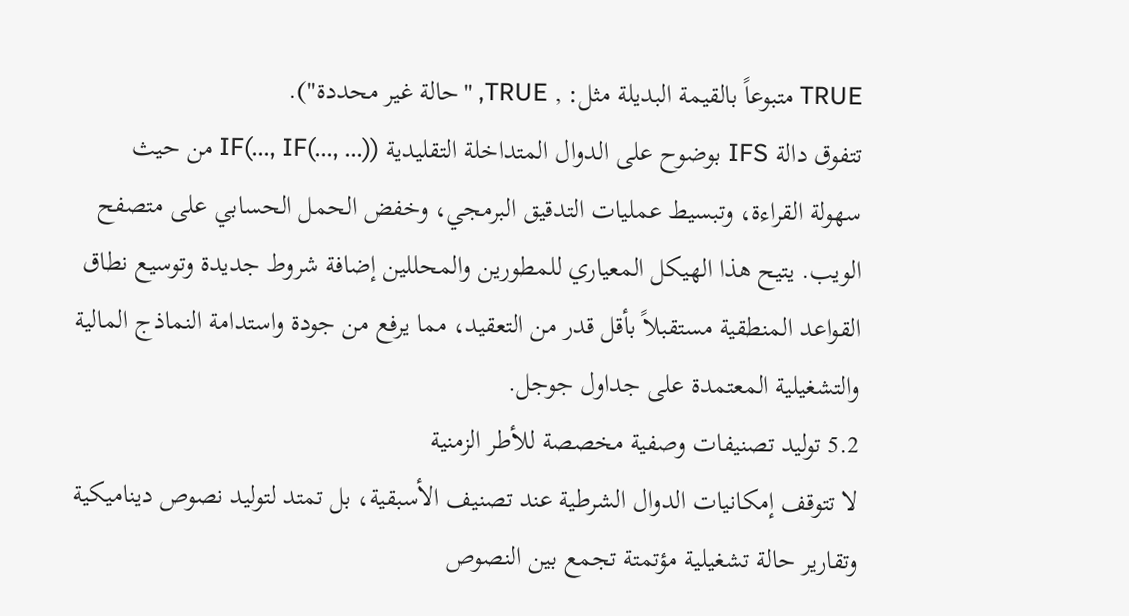TRUE متبوعاً بالقيمة البديلة مثل: , TRUE, "حالة غير محددة").
تتفوق دالة IFS بوضوح على الدوال المتداخلة التقليدية IF(..., IF(..., ...)) من حيث سهولة القراءة، وتبسيط عمليات التدقيق البرمجي، وخفض الحمل الحسابي على متصفح الويب. يتيح هذا الهيكل المعياري للمطورين والمحللين إضافة شروط جديدة وتوسيع نطاق القواعد المنطقية مستقبلاً بأقل قدر من التعقيد، مما يرفع من جودة واستدامة النماذج المالية والتشغيلية المعتمدة على جداول جوجل.
5.2 توليد تصنيفات وصفية مخصصة للأطر الزمنية
لا تتوقف إمكانيات الدوال الشرطية عند تصنيف الأسبقية، بل تمتد لتوليد نصوص ديناميكية وتقارير حالة تشغيلية مؤتمتة تجمع بين النصوص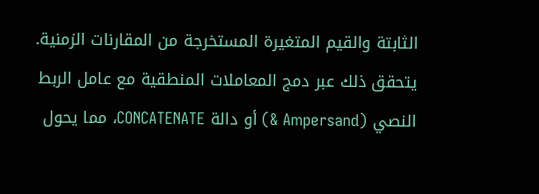الثابتة والقيم المتغيرة المستخرجة من المقارنات الزمنية. يتحقق ذلك عبر دمج المعاملات المنطقية مع عامل الربط النصي (Ampersand &) أو دالة CONCATENATE، مما يحول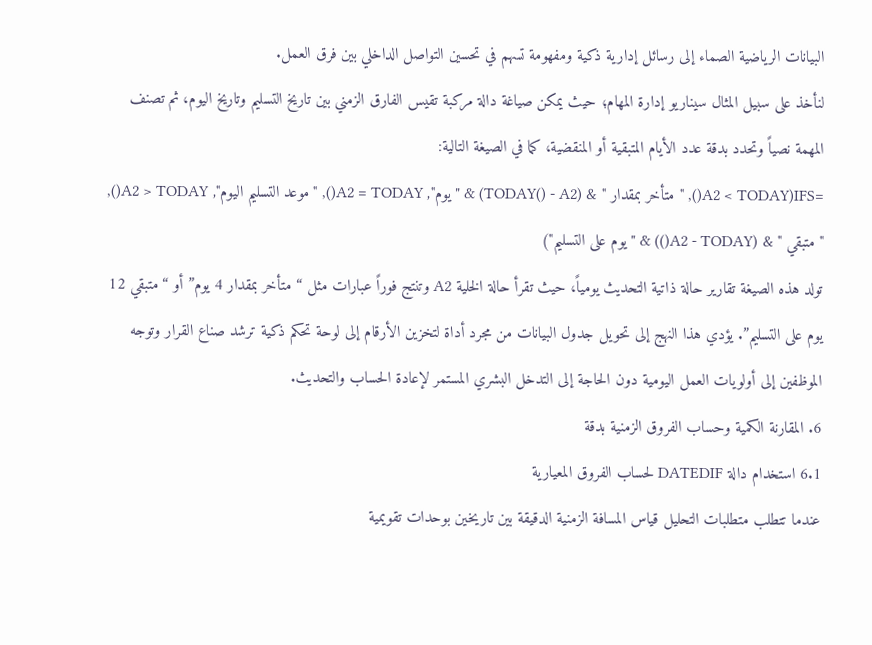البيانات الرياضية الصماء إلى رسائل إدارية ذكية ومفهومة تسهم في تحسين التواصل الداخلي بين فرق العمل.
لنأخذ على سبيل المثال سيناريو إدارة المهام؛ حيث يمكن صياغة دالة مركبة تقيس الفارق الزمني بين تاريخ التسليم وتاريخ اليوم، ثم تصنف المهمة نصياً وتحدد بدقة عدد الأيام المتبقية أو المنقضية، كما في الصيغة التالية:
=IFS(A2 < TODAY(), "متأخر بمقدار " & (TODAY() - A2) & " يوم", A2 = TODAY(), "موعد التسليم اليوم", A2 > TODAY(), "متبقي " & (A2 - TODAY()) & " يوم على التسليم")
تولد هذه الصيغة تقارير حالة ذاتية التحديث يومياً، حيث تقرأ حالة الخلية A2 وتنتج فوراً عبارات مثل “متأخر بمقدار 4 يوم” أو “متبقي 12 يوم على التسليم”. يؤدي هذا النهج إلى تحويل جدول البيانات من مجرد أداة لتخزين الأرقام إلى لوحة تحكم ذكية ترشد صناع القرار وتوجه الموظفين إلى أولويات العمل اليومية دون الحاجة إلى التدخل البشري المستمر لإعادة الحساب والتحديث.
6. المقارنة الكمية وحساب الفروق الزمنية بدقة
6.1 استخدام دالة DATEDIF لحساب الفروق المعيارية
عندما تتطلب متطلبات التحليل قياس المسافة الزمنية الدقيقة بين تاريخين بوحدات تقويمية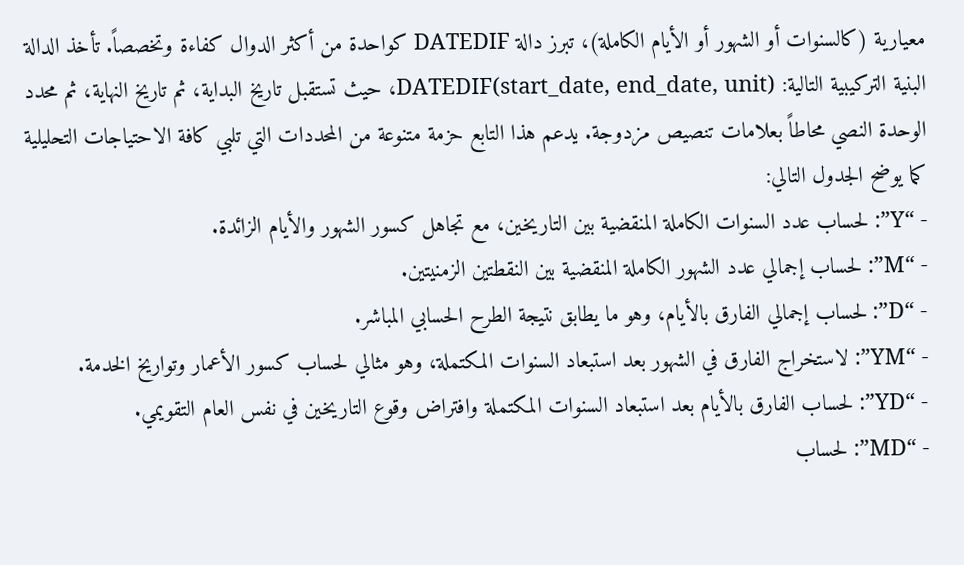معيارية (كالسنوات أو الشهور أو الأيام الكاملة)، تبرز دالة DATEDIF كواحدة من أكثر الدوال كفاءة وتخصصاً. تأخذ الدالة البنية التركيبية التالية: DATEDIF(start_date, end_date, unit)، حيث تستقبل تاريخ البداية، ثم تاريخ النهاية، ثم محدد الوحدة النصي محاطاً بعلامات تنصيص مزدوجة. يدعم هذا التابع حزمة متنوعة من المحددات التي تلبي كافة الاحتياجات التحليلية كما يوضح الجدول التالي:
- “Y”: لحساب عدد السنوات الكاملة المنقضية بين التاريخين، مع تجاهل كسور الشهور والأيام الزائدة.
- “M”: لحساب إجمالي عدد الشهور الكاملة المنقضية بين النقطتين الزمنيتين.
- “D”: لحساب إجمالي الفارق بالأيام، وهو ما يطابق نتيجة الطرح الحسابي المباشر.
- “YM”: لاستخراج الفارق في الشهور بعد استبعاد السنوات المكتملة، وهو مثالي لحساب كسور الأعمار وتواريخ الخدمة.
- “YD”: لحساب الفارق بالأيام بعد استبعاد السنوات المكتملة وافتراض وقوع التاريخين في نفس العام التقويمي.
- “MD”: لحساب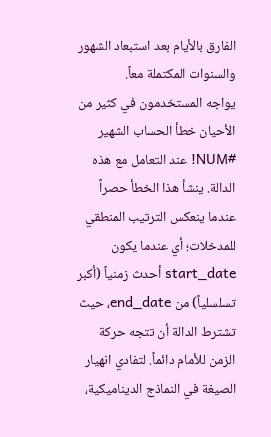الفارق بالأيام بعد استبعاد الشهور والسنوات المكتملة معاً.
يواجه المستخدمون في كثير من الأحيان خطأ الحساب الشهير #NUM! عند التعامل مع هذه الدالة. ينشأ هذا الخطأ حصراً عندما ينعكس الترتيب المنطقي للمدخلات؛ أي عندما يكون start_date أحدث زمنياً (أكبر تسلسلياً) من end_date، حيث تشترط الدالة أن تتجه حركة الزمن للأمام دائماً. لتفادي انهيار الصيغة في النماذج الديناميكية،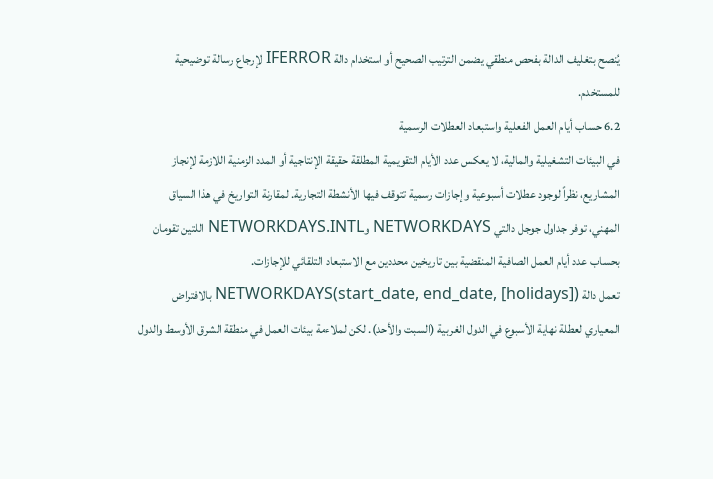يُنصح بتغليف الدالة بفحص منطقي يضمن الترتيب الصحيح أو استخدام دالة IFERROR لإرجاع رسالة توضيحية للمستخدم.
6.2 حساب أيام العمل الفعلية واستبعاد العطلات الرسمية
في البيئات التشغيلية والمالية، لا يعكس عدد الأيام التقويمية المطلقة حقيقة الإنتاجية أو المدد الزمنية اللازمة لإنجاز المشاريع، نظراً لوجود عطلات أسبوعية وإجازات رسمية تتوقف فيها الأنشطة التجارية. لمقارنة التواريخ في هذا السياق المهني، توفر جداول جوجل دالتي NETWORKDAYS وNETWORKDAYS.INTL اللتين تقومان بحساب عدد أيام العمل الصافية المنقضية بين تاريخين محددين مع الاستبعاد التلقائي للإجازات.
تعمل دالة NETWORKDAYS(start_date, end_date, [holidays]) بالافتراض المعياري لعطلة نهاية الأسبوع في الدول الغربية (السبت والأحد). لكن لملاءمة بيئات العمل في منطقة الشرق الأوسط والدول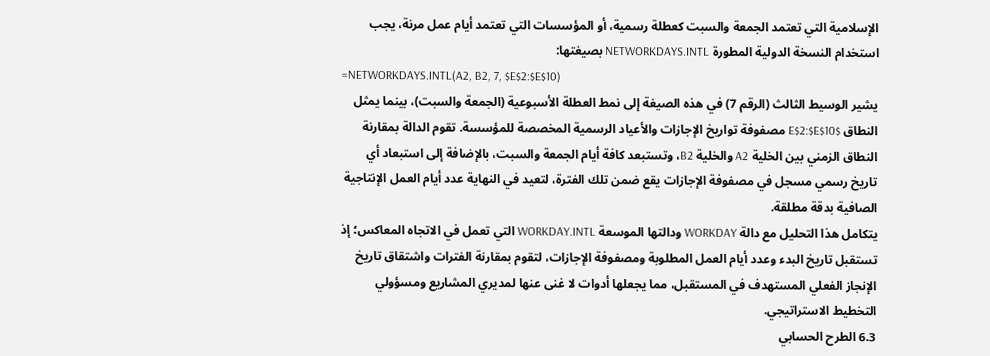الإسلامية التي تعتمد الجمعة والسبت كعطلة رسمية، أو المؤسسات التي تعتمد أيام عمل مرنة، يجب استخدام النسخة الدولية المطورة NETWORKDAYS.INTL بصيغتها:
=NETWORKDAYS.INTL(A2, B2, 7, $E$2:$E$10)
يشير الوسيط الثالث (الرقم 7) في هذه الصيغة إلى نمط العطلة الأسبوعية (الجمعة والسبت)، بينما يمثل النطاق $E$2:$E$10 مصفوفة تواريخ الإجازات والأعياد الرسمية المخصصة للمؤسسة. تقوم الدالة بمقارنة النطاق الزمني بين الخلية A2 والخلية B2، وتستبعد كافة أيام الجمعة والسبت، بالإضافة إلى استبعاد أي تاريخ رسمي مسجل في مصفوفة الإجازات يقع ضمن تلك الفترة، لتعيد في النهاية عدد أيام العمل الإنتاجية الصافية بدقة مطلقة.
يتكامل هذا التحليل مع دالة WORKDAY ودالتها الموسعة WORKDAY.INTL التي تعمل في الاتجاه المعاكس؛ إذ تستقبل تاريخ البدء وعدد أيام العمل المطلوبة ومصفوفة الإجازات، لتقوم بمقارنة الفترات واشتقاق تاريخ الإنجاز الفعلي المستهدف في المستقبل، مما يجعلها أدوات لا غنى عنها لمديري المشاريع ومسؤولي التخطيط الاستراتيجي.
6.3 الطرح الحسابي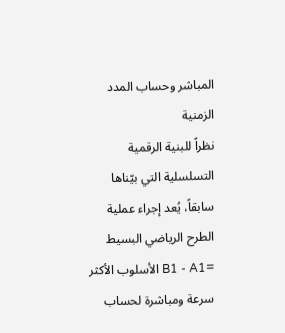المباشر وحساب المدد الزمنية
نظراً للبنية الرقمية التسلسلية التي بيّناها سابقاً، يُعد إجراء عملية الطرح الرياضي البسيط =B1 - A1 الأسلوب الأكثر سرعة ومباشرة لحساب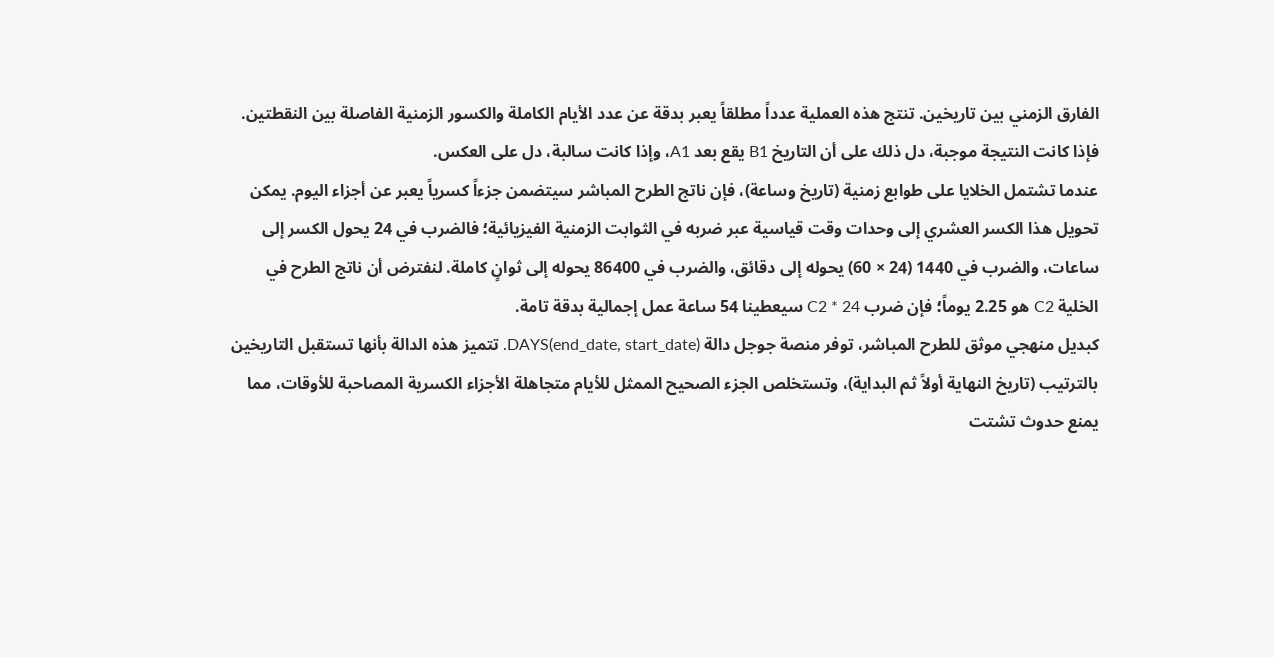الفارق الزمني بين تاريخين. تنتج هذه العملية عدداً مطلقاً يعبر بدقة عن عدد الأيام الكاملة والكسور الزمنية الفاصلة بين النقطتين. فإذا كانت النتيجة موجبة، دل ذلك على أن التاريخ B1 يقع بعد A1، وإذا كانت سالبة، دل على العكس.
عندما تشتمل الخلايا على طوابع زمنية (تاريخ وساعة)، فإن ناتج الطرح المباشر سيتضمن جزءاً كسرياً يعبر عن أجزاء اليوم. يمكن تحويل هذا الكسر العشري إلى وحدات وقت قياسية عبر ضربه في الثوابت الزمنية الفيزيائية؛ فالضرب في 24 يحول الكسر إلى ساعات، والضرب في 1440 (24 × 60) يحوله إلى دقائق، والضرب في 86400 يحوله إلى ثوانٍ كاملة. لنفترض أن ناتج الطرح في الخلية C2 هو 2.25 يوماً؛ فإن ضرب C2 * 24 سيعطينا 54 ساعة عمل إجمالية بدقة تامة.
كبديل منهجي موثق للطرح المباشر، توفر منصة جوجل دالة DAYS(end_date, start_date). تتميز هذه الدالة بأنها تستقبل التاريخين بالترتيب (تاريخ النهاية أولاً ثم البداية)، وتستخلص الجزء الصحيح الممثل للأيام متجاهلة الأجزاء الكسرية المصاحبة للأوقات، مما يمنع حدوث تشتت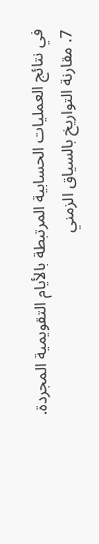في نتائج العمليات الحسابية المرتبطة بالأيام التقويمية المجردة.
7. مقارنة التواريخ بالسياق الزمني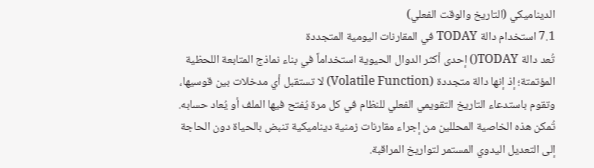الديناميكي (التاريخ والوقت الفعلي)
7.1 استخدام دالة TODAY في المقارنات اليومية المتجددة
تُعد دالة TODAY() إحدى أكثر الدوال الحيوية استخداماً في بناء نماذج المتابعة اللحظية المؤتمتة؛ إذ إنها دالة متجددة (Volatile Function) لا تستقبل أي مدخلات بين قوسيها، وتقوم باستدعاء التاريخ التقويمي الفعلي للنظام في كل مرة يُفتح فيها الملف أو يُعاد حسابه. تُمكن هذه الخاصية المحللين من إجراء مقارنات زمنية ديناميكية تنبض بالحياة دون الحاجة إلى التعديل اليدوي المستمر لتواريخ المراقبة.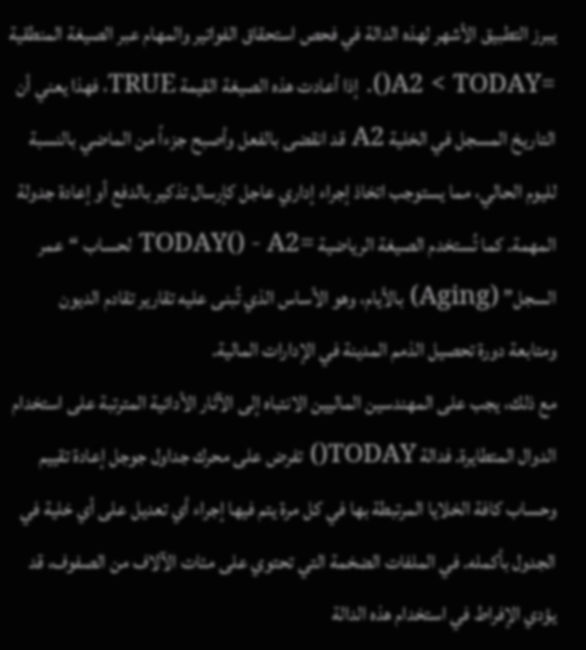يبرز التطبيق الأشهر لهذه الدالة في فحص استحقاق الفواتير والمهام عبر الصيغة المنطقية =A2 < TODAY(). إذا أعادت هذه الصيغة القيمة TRUE، فهذا يعني أن التاريخ المسجل في الخلية A2 قد انقضى بالفعل وأصبح جزءاً من الماضي بالنسبة لليوم الحالي، مما يستوجب اتخاذ إجراء إداري عاجل كإرسال تذكير بالدفع أو إعادة جدولة المهمة. كما تُستخدم الصيغة الرياضية =TODAY() - A2 لحساب “عمر السجل” (Aging) بالأيام، وهو الأساس الذي تُبنى عليه تقارير تقادم الديون ومتابعة دورة تحصيل الذمم المدينة في الإدارات المالية.
مع ذلك، يجب على المهندسين الماليين الانتباه إلى الآثار الأدائية المترتبة على استخدام الدوال المتطايرة. فدالة TODAY() تفرض على محرك جداول جوجل إعادة تقييم وحساب كافة الخلايا المرتبطة بها في كل مرة يتم فيها إجراء أي تعديل على أي خلية في الجدول بأكمله. في الملفات الضخمة التي تحتوي على مئات الآلاف من الصفوف، قد يؤدي الإفراط في استخدام هذه الدالة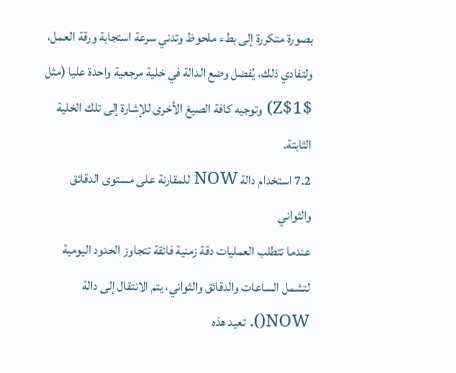بصورة متكررة إلى بطء ملحوظ وتدني سرعة استجابة ورقة العمل، ولتفادي ذلك، يُفضل وضع الدالة في خلية مرجعية واحدة عليا (مثل $Z$1) وتوجيه كافة الصيغ الأخرى للإشارة إلى تلك الخلية الثابتة.
7.2 استخدام دالة NOW للمقارنة على مستوى الدقائق والثواني
عندما تتطلب العمليات دقة زمنية فائقة تتجاوز الحدود اليومية لتشمل الساعات والدقائق والثواني، يتم الانتقال إلى دالة NOW(). تعيد هذه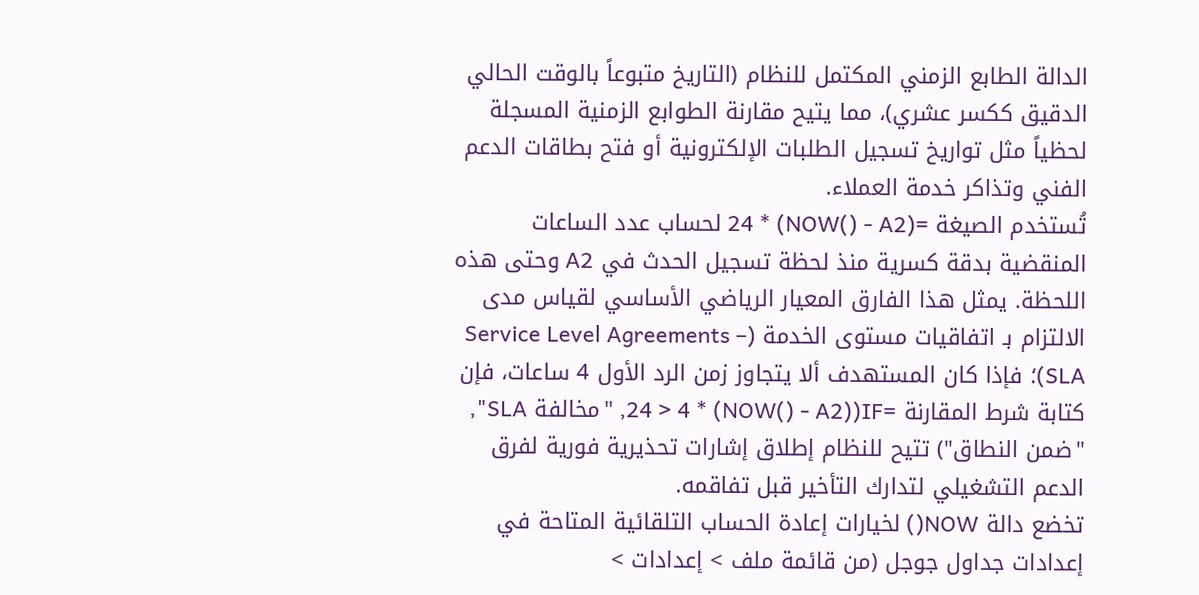الدالة الطابع الزمني المكتمل للنظام (التاريخ متبوعاً بالوقت الحالي الدقيق ككسر عشري)، مما يتيح مقارنة الطوابع الزمنية المسجلة لحظياً مثل تواريخ تسجيل الطلبات الإلكترونية أو فتح بطاقات الدعم الفني وتذاكر خدمة العملاء.
تُستخدم الصيغة =(NOW() - A2) * 24 لحساب عدد الساعات المنقضية بدقة كسرية منذ لحظة تسجيل الحدث في A2 وحتى هذه اللحظة. يمثل هذا الفارق المعيار الرياضي الأساسي لقياس مدى الالتزام بـ اتفاقيات مستوى الخدمة (Service Level Agreements – SLA)؛ فإذا كان المستهدف ألا يتجاوز زمن الرد الأول 4 ساعات، فإن كتابة شرط المقارنة =IF((NOW() - A2) * 24 > 4, "مخالفة SLA", "ضمن النطاق") تتيح للنظام إطلاق إشارات تحذيرية فورية لفرق الدعم التشغيلي لتدارك التأخير قبل تفاقمه.
تخضع دالة NOW() لخيارات إعادة الحساب التلقائية المتاحة في إعدادات جداول جوجل (من قائمة ملف > إعدادات >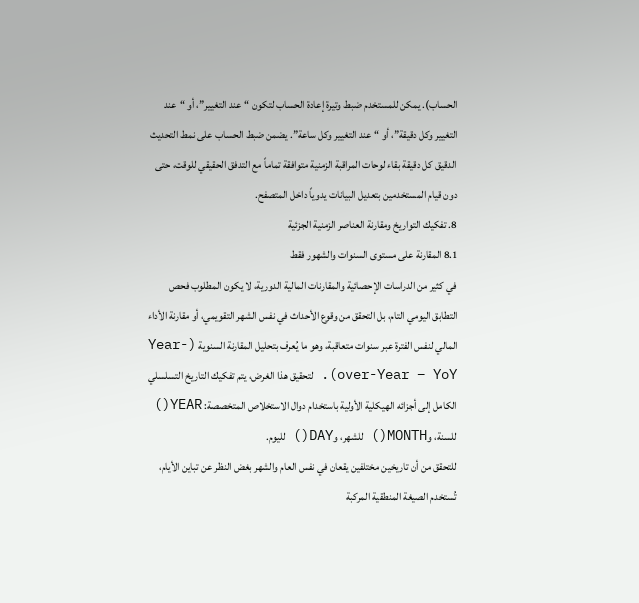الحساب). يمكن للمستخدم ضبط وتيرة إعادة الحساب لتكون “عند التغيير”، أو “عند التغيير وكل دقيقة”، أو “عند التغيير وكل ساعة”. يضمن ضبط الحساب على نمط التحديث الدقيق كل دقيقة بقاء لوحات المراقبة الزمنية متوافقة تماماً مع التدفق الحقيقي للوقت، حتى دون قيام المستخدمين بتعديل البيانات يدوياً داخل المتصفح.
8. تفكيك التواريخ ومقارنة العناصر الزمنية الجزئية
8.1 المقارنة على مستوى السنوات والشهور فقط
في كثير من الدراسات الإحصائية والمقارنات المالية الدورية، لا يكون المطلوب فحص التطابق اليومي التام، بل التحقق من وقوع الأحداث في نفس الشهر التقويمي، أو مقارنة الأداء المالي لنفس الفترة عبر سنوات متعاقبة، وهو ما يُعرف بتحليل المقارنة السنوية (Year-over-Year – YoY). لتحقيق هذا الغرض، يتم تفكيك التاريخ التسلسلي الكامل إلى أجزائه الهيكلية الأولية باستخدام دوال الاستخلاص المتخصصة: YEAR() للسنة، وMONTH() للشهر، وDAY() لليوم.
للتحقق من أن تاريخين مختلفين يقعان في نفس العام والشهر بغض النظر عن تباين الأيام، تُستخدم الصيغة المنطقية المركبة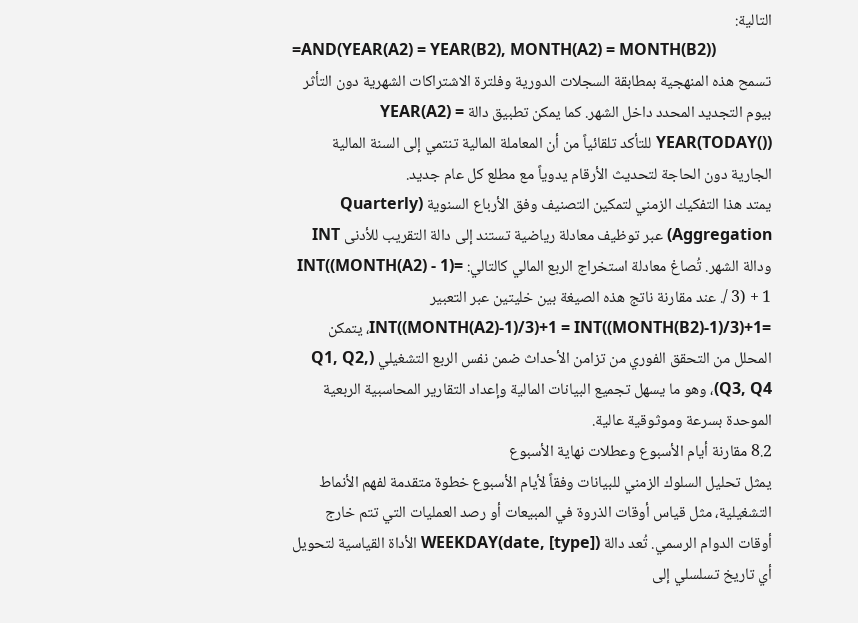التالية:
=AND(YEAR(A2) = YEAR(B2), MONTH(A2) = MONTH(B2))
تسمح هذه المنهجية بمطابقة السجلات الدورية وفلترة الاشتراكات الشهرية دون التأثر بيوم التجديد المحدد داخل الشهر. كما يمكن تطبيق دالة YEAR(A2) = YEAR(TODAY()) للتأكد تلقائياً من أن المعاملة المالية تنتمي إلى السنة المالية الجارية دون الحاجة لتحديث الأرقام يدوياً مع مطلع كل عام جديد.
يمتد هذا التفكيك الزمني لتمكين التصنيف وفق الأرباع السنوية (Quarterly Aggregation) عبر توظيف معادلة رياضية تستند إلى دالة التقريب للأدنى INT ودالة الشهر. تُصاغ معادلة استخراج الربع المالي كالتالي: =INT((MONTH(A2) - 1) / 3) + 1. عند مقارنة ناتج هذه الصيغة بين خليتين عبر التعبير =INT((MONTH(A2)-1)/3)+1 = INT((MONTH(B2)-1)/3)+1، يتمكن المحلل من التحقق الفوري من تزامن الأحداث ضمن نفس الربع التشغيلي (Q1, Q2, Q3, Q4)، وهو ما يسهل تجميع البيانات المالية وإعداد التقارير المحاسبية الربعية الموحدة بسرعة وموثوقية عالية.
8.2 مقارنة أيام الأسبوع وعطلات نهاية الأسبوع
يمثل تحليل السلوك الزمني للبيانات وفقاً لأيام الأسبوع خطوة متقدمة لفهم الأنماط التشغيلية، مثل قياس أوقات الذروة في المبيعات أو رصد العمليات التي تتم خارج أوقات الدوام الرسمي. تُعد دالة WEEKDAY(date, [type]) الأداة القياسية لتحويل أي تاريخ تسلسلي إلى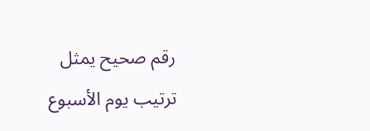رقم صحيح يمثل ترتيب يوم الأسبوع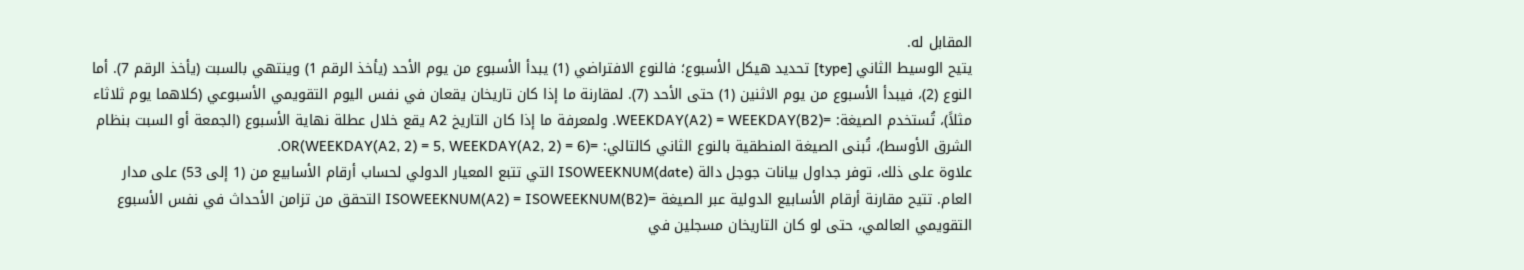المقابل له.
يتيح الوسيط الثاني [type] تحديد هيكل الأسبوع؛ فالنوع الافتراضي (1) يبدأ الأسبوع من يوم الأحد (يأخذ الرقم 1) وينتهي بالسبت (يأخذ الرقم 7). أما النوع (2)، فيبدأ الأسبوع من يوم الاثنين (1) حتى الأحد (7). لمقارنة ما إذا كان تاريخان يقعان في نفس اليوم التقويمي الأسبوعي (كلاهما يوم ثلاثاء مثلاً)، تُستخدم الصيغة: =WEEKDAY(A2) = WEEKDAY(B2). ولمعرفة ما إذا كان التاريخ A2 يقع خلال عطلة نهاية الأسبوع (الجمعة أو السبت بنظام الشرق الأوسط)، تُبنى الصيغة المنطقية بالنوع الثاني كالتالي: =OR(WEEKDAY(A2, 2) = 5, WEEKDAY(A2, 2) = 6).
علاوة على ذلك، توفر جداول بيانات جوجل دالة ISOWEEKNUM(date) التي تتبع المعيار الدولي لحساب أرقام الأسابيع من (1 إلى 53) على مدار العام. تتيح مقارنة أرقام الأسابيع الدولية عبر الصيغة =ISOWEEKNUM(A2) = ISOWEEKNUM(B2) التحقق من تزامن الأحداث في نفس الأسبوع التقويمي العالمي، حتى لو كان التاريخان مسجلين في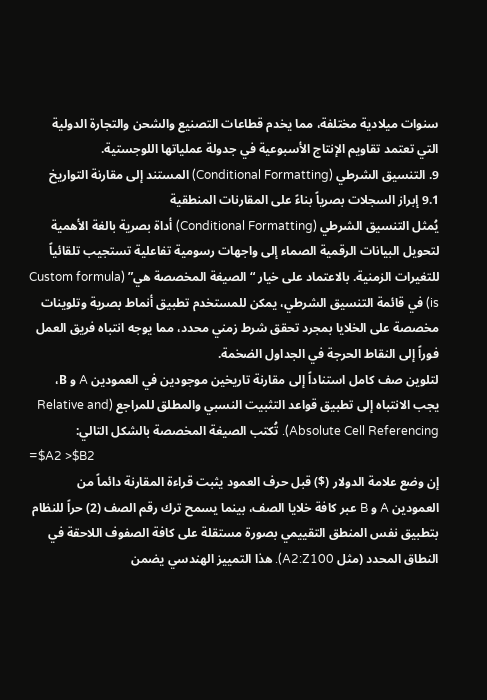سنوات ميلادية مختلفة، مما يخدم قطاعات التصنيع والشحن والتجارة الدولية التي تعتمد تقاويم الإنتاج الأسبوعية في جدولة عملياتها اللوجستية.
9. التنسيق الشرطي (Conditional Formatting) المستند إلى مقارنة التواريخ
9.1 إبراز السجلات بصرياً بناءً على المقارنات المنطقية
يُمثل التنسيق الشرطي (Conditional Formatting) أداة بصرية بالغة الأهمية لتحويل البيانات الرقمية الصماء إلى واجهات رسومية تفاعلية تستجيب تلقائياً للتغيرات الزمنية. بالاعتماد على خيار “الصيغة المخصصة هي” (Custom formula is) في قائمة التنسيق الشرطي، يمكن للمستخدم تطبيق أنماط بصرية وتلوينات مخصصة على الخلايا بمجرد تحقق شرط زمني محدد، مما يوجه انتباه فريق العمل فوراً إلى النقاط الحرجة في الجداول الضخمة.
لتلوين صف كامل استناداً إلى مقارنة تاريخين موجودين في العمودين A و B، يجب الانتباه إلى تطبيق قواعد التثبيت النسبي والمطلق للمراجع (Relative and Absolute Cell Referencing). تُكتب الصيغة المخصصة بالشكل التالي:
=$A2 >$B2
إن وضع علامة الدولار ($) قبل حرف العمود يثبت قراءة المقارنة دائماً من العمودين A و B عبر كافة خلايا الصف، بينما يسمح ترك رقم الصف (2) حراً للنظام بتطبيق نفس المنطق التقييمي بصورة مستقلة على كافة الصفوف اللاحقة في النطاق المحدد (مثل A2:Z100). هذا التمييز الهندسي يضمن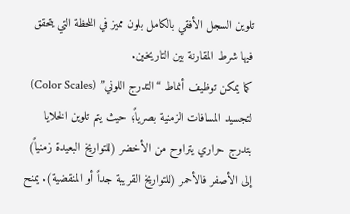تلوين السجل الأفقي بالكامل بلون مميز في اللحظة التي يتحقق فيها شرط المقارنة بين التاريخين.
كما يمكن توظيف أنماط “التدرج اللوني” (Color Scales) لتجسيد المسافات الزمنية بصرياً؛ حيث يتم تلوين الخلايا بتدرج حراري يتراوح من الأخضر (للتواريخ البعيدة زمنياً) إلى الأصفر فالأحمر (للتواريخ القريبة جداً أو المنقضية). يمنح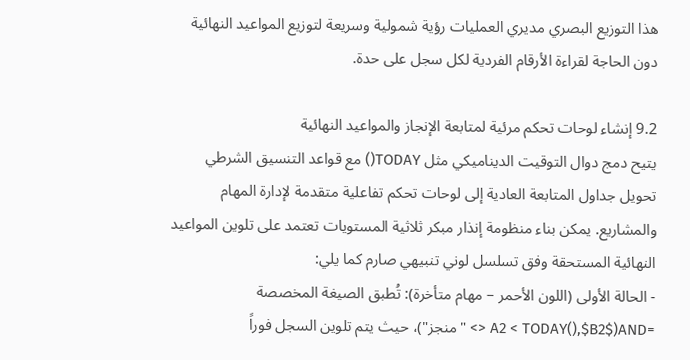هذا التوزيع البصري مديري العمليات رؤية شمولية وسريعة لتوزيع المواعيد النهائية دون الحاجة لقراءة الأرقام الفردية لكل سجل على حدة.

9.2 إنشاء لوحات تحكم مرئية لمتابعة الإنجاز والمواعيد النهائية
يتيح دمج دوال التوقيت الديناميكي مثل TODAY() مع قواعد التنسيق الشرطي تحويل جداول المتابعة العادية إلى لوحات تحكم تفاعلية متقدمة لإدارة المهام والمشاريع. يمكن بناء منظومة إنذار مبكر ثلاثية المستويات تعتمد على تلوين المواعيد النهائية المستحقة وفق تسلسل لوني تنبيهي صارم كما يلي:
- الحالة الأولى (اللون الأحمر – مهام متأخرة): تُطبق الصيغة المخصصة
=AND($A2 < TODAY(),$B2 <> "منجز")، حيث يتم تلوين السجل فوراً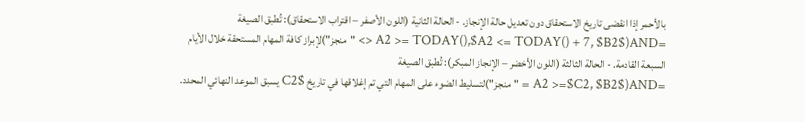بالأحمر إذا انقضى تاريخ الاستحقاق دون تعديل حالة الإنجاز. - الحالة الثانية (اللون الأصفر – اقتراب الاستحقاق): تُطبق الصيغة
=AND($A2 >= TODAY(),$A2 <= TODAY() + 7, $B2 <> "منجز")لإبراز كافة المهام المستحقة خلال الأيام السبعة القادمة. - الحالة الثالثة (اللون الأخضر – الإنجاز المبكر): تُطبق الصيغة
=AND($A2 >=$C2, $B2 = "منجز")لتسليط الضوء على المهام التي تم إغلاقها في تاريخ $C2 يسبق الموعد النهائي المحدد.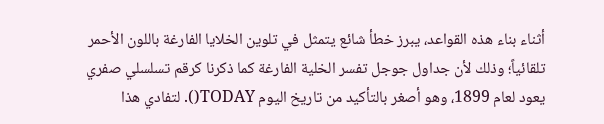أثناء بناء هذه القواعد، يبرز خطأ شائع يتمثل في تلوين الخلايا الفارغة باللون الأحمر تلقائياً؛ وذلك لأن جداول جوجل تفسر الخلية الفارغة كما ذكرنا كرقم تسلسلي صفري يعود لعام 1899، وهو أصغر بالتأكيد من تاريخ اليوم TODAY(). لتفادي هذا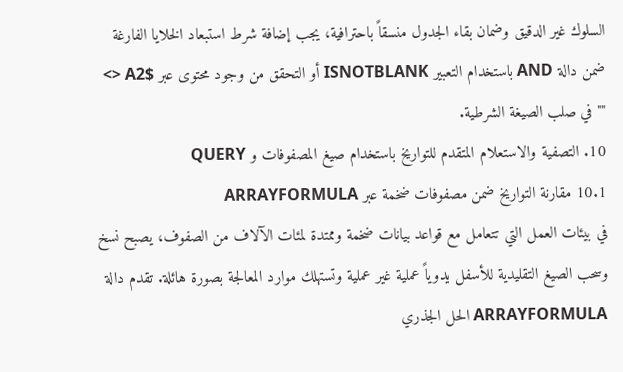السلوك غير الدقيق وضمان بقاء الجدول منسقاً باحترافية، يجب إضافة شرط استبعاد الخلايا الفارغة ضمن دالة AND باستخدام التعبير ISNOTBLANK أو التحقق من وجود محتوى عبر $A2 <> "" في صلب الصيغة الشرطية.
10. التصفية والاستعلام المتقدم للتواريخ باستخدام صيغ المصفوفات و QUERY
10.1 مقارنة التواريخ ضمن مصفوفات ضخمة عبر ARRAYFORMULA
في بيئات العمل التي تتعامل مع قواعد بيانات ضخمة وممتدة لمئات الآلاف من الصفوف، يصبح نسخ وسحب الصيغ التقليدية للأسفل يدوياً عملية غير عملية وتستهلك موارد المعالجة بصورة هائلة. تقدم دالة ARRAYFORMULA الحل الجذري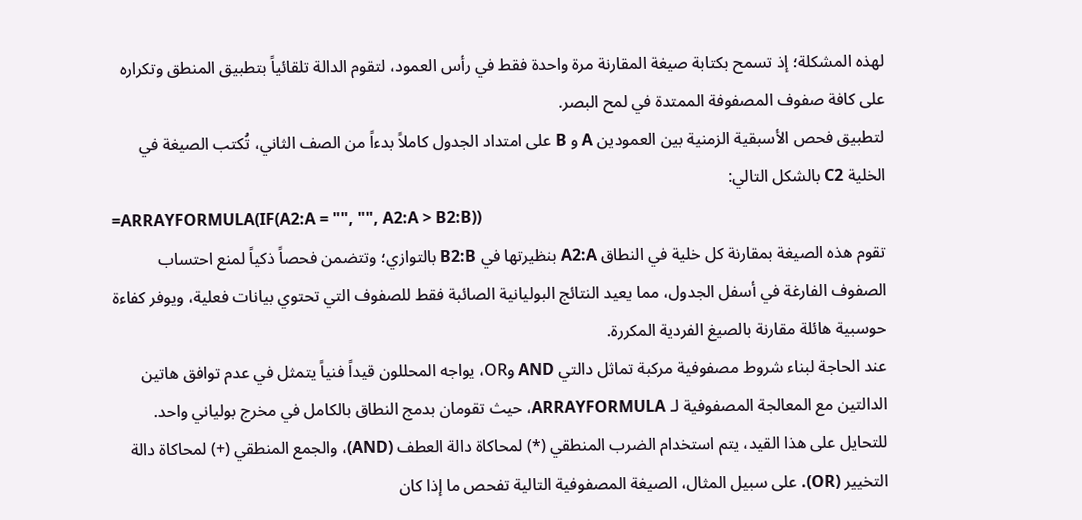لهذه المشكلة؛ إذ تسمح بكتابة صيغة المقارنة مرة واحدة فقط في رأس العمود، لتقوم الدالة تلقائياً بتطبيق المنطق وتكراره على كافة صفوف المصفوفة الممتدة في لمح البصر.
لتطبيق فحص الأسبقية الزمنية بين العمودين A و B على امتداد الجدول كاملاً بدءاً من الصف الثاني، تُكتب الصيغة في الخلية C2 بالشكل التالي:
=ARRAYFORMULA(IF(A2:A = "", "", A2:A > B2:B))
تقوم هذه الصيغة بمقارنة كل خلية في النطاق A2:A بنظيرتها في B2:B بالتوازي؛ وتتضمن فحصاً ذكياً لمنع احتساب الصفوف الفارغة في أسفل الجدول، مما يعيد النتائج البوليانية الصائبة فقط للصفوف التي تحتوي بيانات فعلية، ويوفر كفاءة حوسبية هائلة مقارنة بالصيغ الفردية المكررة.
عند الحاجة لبناء شروط مصفوفية مركبة تماثل دالتي AND وOR، يواجه المحللون قيداً فنياً يتمثل في عدم توافق هاتين الدالتين مع المعالجة المصفوفية لـ ARRAYFORMULA، حيث تقومان بدمج النطاق بالكامل في مخرج بولياني واحد. للتحايل على هذا القيد، يتم استخدام الضرب المنطقي (*) لمحاكاة دالة العطف (AND)، والجمع المنطقي (+) لمحاكاة دالة التخيير (OR). على سبيل المثال، الصيغة المصفوفية التالية تفحص ما إذا كان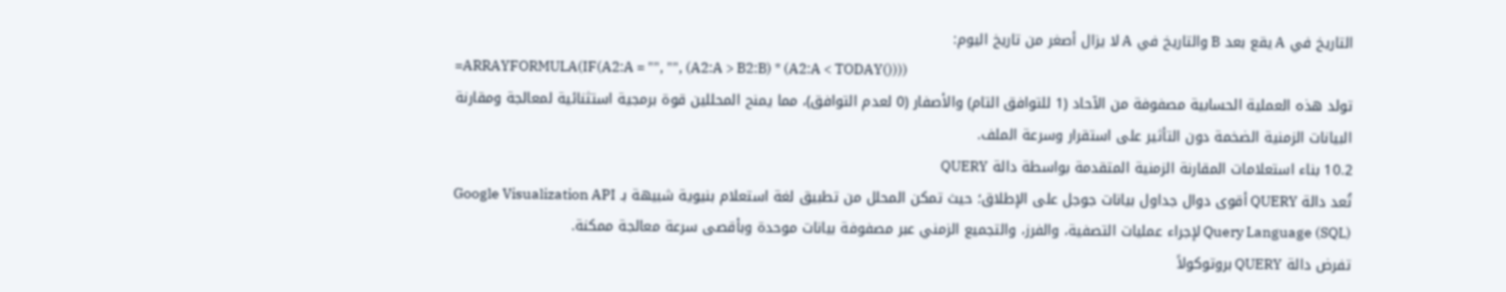التاريخ في A يقع بعد B والتاريخ في A لا يزال أصغر من تاريخ اليوم:
=ARRAYFORMULA(IF(A2:A = "", "", (A2:A > B2:B) * (A2:A < TODAY())))
تولد هذه العملية الحسابية مصفوفة من الآحاد (1 للتوافق التام) والأصفار (0 لعدم التوافق)، مما يمنح المحللين قوة برمجية استثنائية لمعالجة ومقارنة البيانات الزمنية الضخمة دون التأثير على استقرار وسرعة الملف.
10.2 بناء استعلامات المقارنة الزمنية المتقدمة بواسطة دالة QUERY
تُعد دالة QUERY أقوى دوال جداول بيانات جوجل على الإطلاق؛ حيث تمكن المحلل من تطبيق لغة استعلام بنيوية شبيهة بـ Google Visualization API Query Language (SQL) لإجراء عمليات التصفية، والفرز، والتجميع الزمني عبر مصفوفة بيانات موحدة وبأقصى سرعة معالجة ممكنة.
تفرض دالة QUERY بروتوكولاً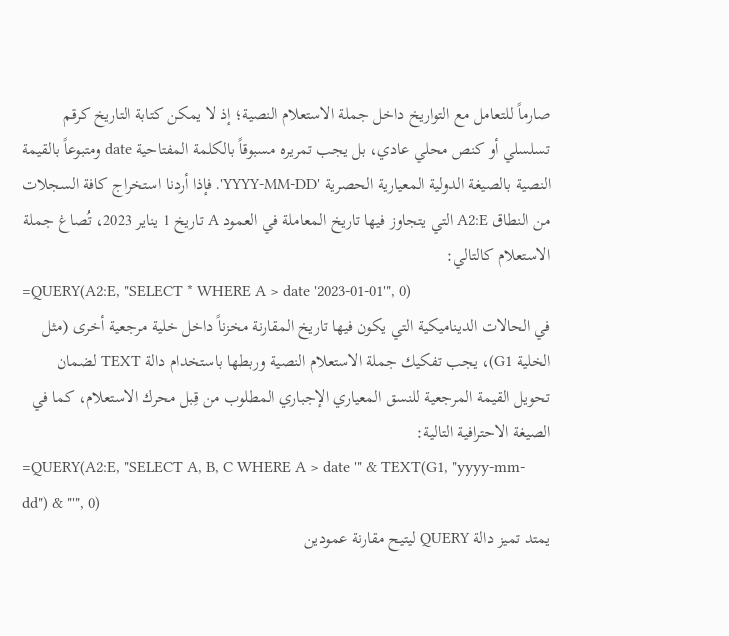صارماً للتعامل مع التواريخ داخل جملة الاستعلام النصية؛ إذ لا يمكن كتابة التاريخ كرقم تسلسلي أو كنص محلي عادي، بل يجب تمريره مسبوقاً بالكلمة المفتاحية date ومتبوعاً بالقيمة النصية بالصيغة الدولية المعيارية الحصرية 'YYYY-MM-DD'. فإذا أردنا استخراج كافة السجلات من النطاق A2:E التي يتجاوز فيها تاريخ المعاملة في العمود A تاريخ 1 يناير 2023، تُصاغ جملة الاستعلام كالتالي:
=QUERY(A2:E, "SELECT * WHERE A > date '2023-01-01'", 0)
في الحالات الديناميكية التي يكون فيها تاريخ المقارنة مخزناً داخل خلية مرجعية أخرى (مثل الخلية G1)، يجب تفكيك جملة الاستعلام النصية وربطها باستخدام دالة TEXT لضمان تحويل القيمة المرجعية للنسق المعياري الإجباري المطلوب من قِبل محرك الاستعلام، كما في الصيغة الاحترافية التالية:
=QUERY(A2:E, "SELECT A, B, C WHERE A > date '" & TEXT(G1, "yyyy-mm-dd") & "'", 0)
يمتد تميز دالة QUERY ليتيح مقارنة عمودين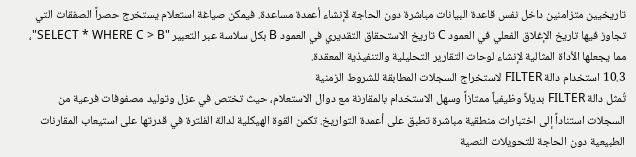تاريخيين متزامنين داخل نفس قاعدة البيانات مباشرة دون الحاجة لإنشاء أعمدة مساعدة. فيمكن صياغة استعلام يستخرج حصراً الصفقات التي تجاوز فيها تاريخ الإغلاق الفعلي في العمود C تاريخ الاستحقاق التقديري في العمود B بكل سلاسة عبر التعبير "SELECT * WHERE C > B"، مما يجعلها الأداة المثالية لإنشاء لوحات التقارير التحليلية والتنفيذية المعقدة.
10.3 استخدام دالة FILTER لاستخراج السجلات المطابقة للشروط الزمنية
تُمثل دالة FILTER بديلاً وظيفياً ممتازاً وسهل الاستخدام بالمقارنة مع دوال الاستعلام، حيث تختص في عزل وتوليد مصفوفات فرعية من السجلات استناداً إلى اختبارات منطقية مباشرة تطبق على أعمدة التواريخ. تكمن القوة الهيكلية لدالة الفلترة في قدرتها على استيعاب المقارنات الطبيعية دون الحاجة للتحويلات النصية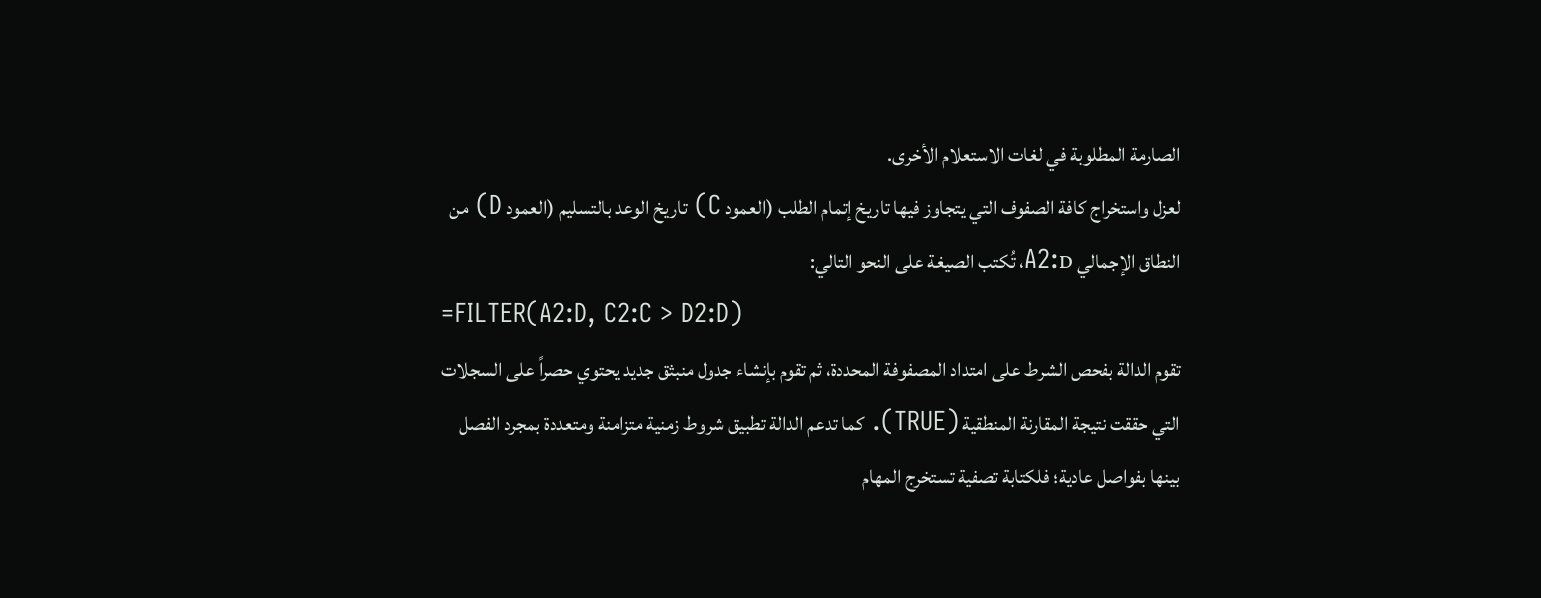الصارمة المطلوبة في لغات الاستعلام الأخرى.
لعزل واستخراج كافة الصفوف التي يتجاوز فيها تاريخ إتمام الطلب (العمود C) تاريخ الوعد بالتسليم (العمود D) من النطاق الإجمالي A2:D، تُكتب الصيغة على النحو التالي:
=FILTER(A2:D, C2:C > D2:D)
تقوم الدالة بفحص الشرط على امتداد المصفوفة المحددة، ثم تقوم بإنشاء جدول منبثق جديد يحتوي حصراً على السجلات التي حققت نتيجة المقارنة المنطقية (TRUE). كما تدعم الدالة تطبيق شروط زمنية متزامنة ومتعددة بمجرد الفصل بينها بفواصل عادية؛ فلكتابة تصفية تستخرج المهام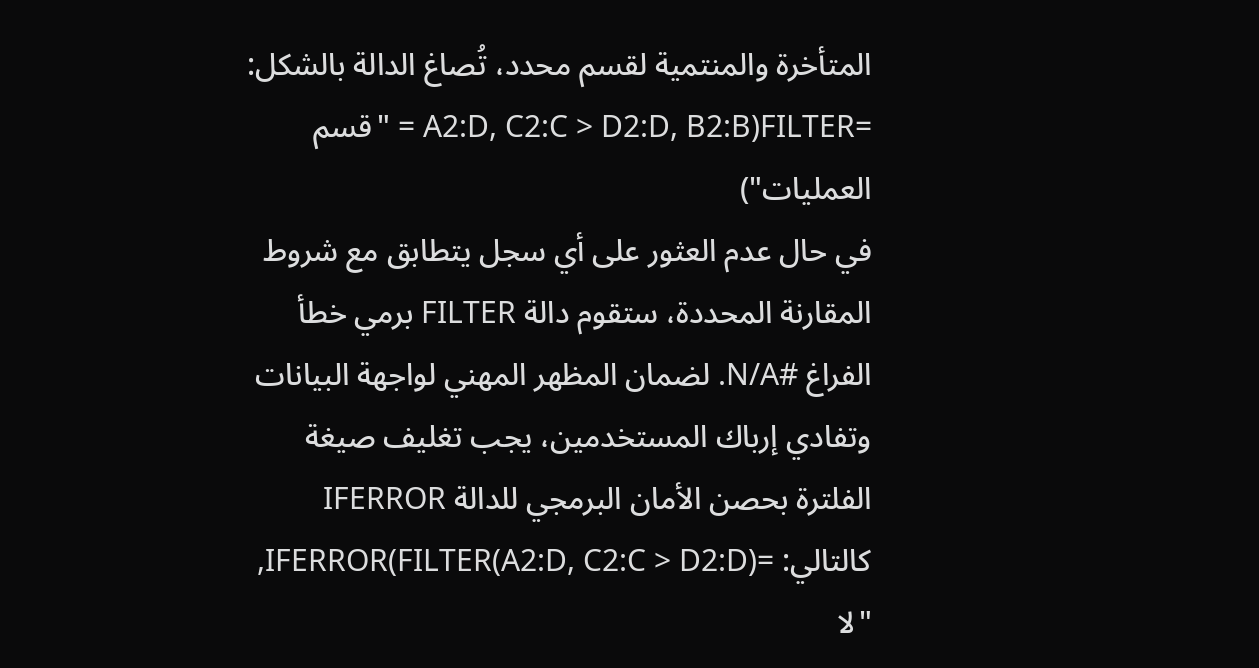المتأخرة والمنتمية لقسم محدد، تُصاغ الدالة بالشكل:
=FILTER(A2:D, C2:C > D2:D, B2:B = "قسم العمليات")
في حال عدم العثور على أي سجل يتطابق مع شروط المقارنة المحددة، ستقوم دالة FILTER برمي خطأ الفراغ #N/A. لضمان المظهر المهني لواجهة البيانات وتفادي إرباك المستخدمين، يجب تغليف صيغة الفلترة بحصن الأمان البرمجي للدالة IFERROR كالتالي: =IFERROR(FILTER(A2:D, C2:C > D2:D), "لا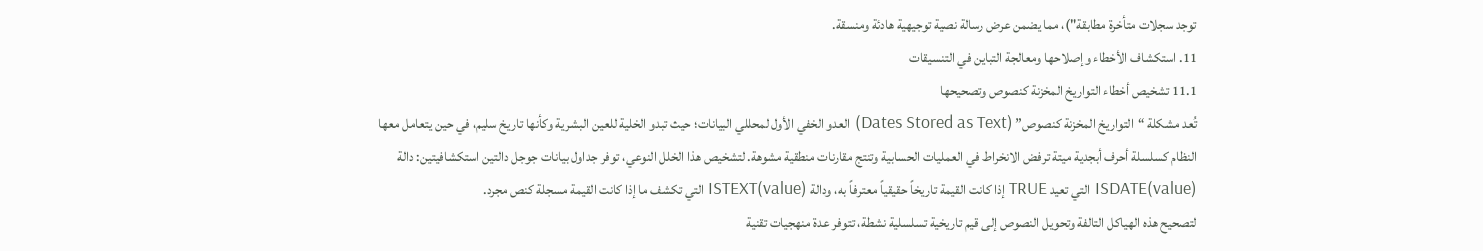توجد سجلات متأخرة مطابقة")، مما يضمن عرض رسالة نصية توجيهية هادئة ومنسقة.
11. استكشاف الأخطاء وإصلاحها ومعالجة التباين في التنسيقات
11.1 تشخيص أخطاء التواريخ المخزنة كنصوص وتصحيحها
تُعد مشكلة “التواريخ المخزنة كنصوص” (Dates Stored as Text) العدو الخفي الأول لمحللي البيانات؛ حيث تبدو الخلية للعين البشرية وكأنها تاريخ سليم، في حين يتعامل معها النظام كسلسلة أحرف أبجدية ميتة ترفض الانخراط في العمليات الحسابية وتنتج مقارنات منطقية مشوهة. لتشخيص هذا الخلل النوعي، توفر جداول بيانات جوجل دالتين استكشافيتين: دالة ISDATE(value) التي تعيد TRUE إذا كانت القيمة تاريخاً حقيقياً معترفاً به، ودالة ISTEXT(value) التي تكشف ما إذا كانت القيمة مسجلة كنص مجرد.
لتصحيح هذه الهياكل التالفة وتحويل النصوص إلى قيم تاريخية تسلسلية نشطة، تتوفر عدة منهجيات تقنية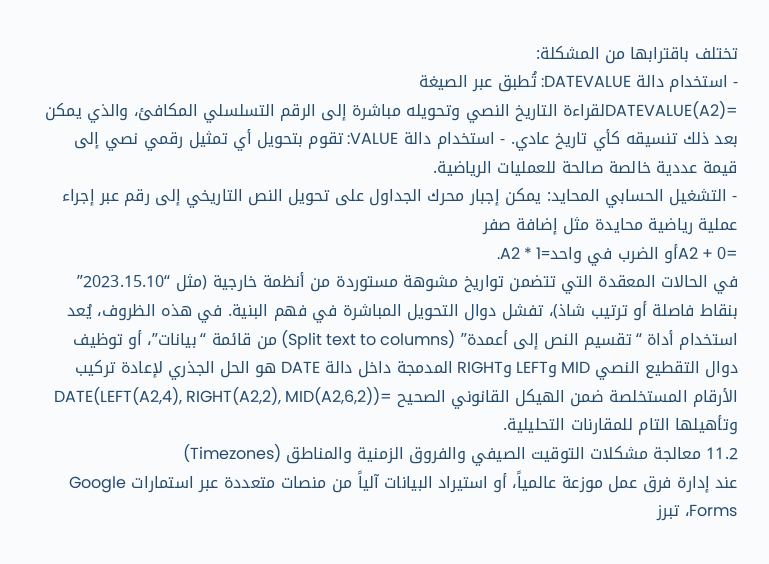تختلف باقترابها من المشكلة:
- استخدام دالة DATEVALUE: تُطبق عبر الصيغة
=DATEVALUE(A2)لقراءة التاريخ النصي وتحويله مباشرة إلى الرقم التسلسلي المكافئ، والذي يمكن بعد ذلك تنسيقه كأي تاريخ عادي. - استخدام دالة VALUE: تقوم بتحويل أي تمثيل رقمي نصي إلى قيمة عددية خالصة صالحة للعمليات الرياضية.
- التشغيل الحسابي المحايد: يمكن إجبار محرك الجداول على تحويل النص التاريخي إلى رقم عبر إجراء عملية رياضية محايدة مثل إضافة صفر
=A2 + 0أو الضرب في واحد=A2 * 1.
في الحالات المعقدة التي تتضمن تواريخ مشوهة مستوردة من أنظمة خارجية (مثل “2023.15.10” بنقاط فاصلة أو ترتيب شاذ)، تفشل دوال التحويل المباشرة في فهم البنية. في هذه الظروف، يُعد استخدام أداة “تقسيم النص إلى أعمدة” (Split text to columns) من قائمة “بيانات”، أو توظيف دوال التقطيع النصي MID وLEFT وRIGHT المدمجة داخل دالة DATE هو الحل الجذري لإعادة تركيب الأرقام المستخلصة ضمن الهيكل القانوني الصحيح =DATE(LEFT(A2,4), RIGHT(A2,2), MID(A2,6,2)) وتأهيلها التام للمقارنات التحليلية.
11.2 معالجة مشكلات التوقيت الصيفي والفروق الزمنية والمناطق (Timezones)
عند إدارة فرق عمل موزعة عالمياً، أو استيراد البيانات آلياً من منصات متعددة عبر استمارات Google Forms، تبرز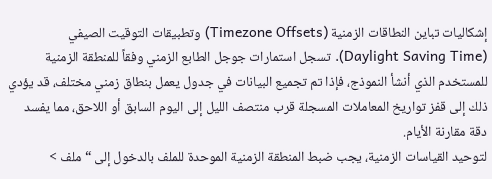إشكاليات تباين النطاقات الزمنية (Timezone Offsets) وتطبيقات التوقيت الصيفي (Daylight Saving Time). تسجل استمارات جوجل الطابع الزمني وفقاً للمنطقة الزمنية للمستخدم الذي أنشأ النموذج، فإذا تم تجميع البيانات في جدول يعمل بنطاق زمني مختلف، قد يؤدي ذلك إلى قفز تواريخ المعاملات المسجلة قرب منتصف الليل إلى اليوم السابق أو اللاحق، مما يفسد دقة مقارنة الأيام.
لتوحيد القياسات الزمنية، يجب ضبط المنطقة الزمنية الموحدة للملف بالدخول إلى “ملف >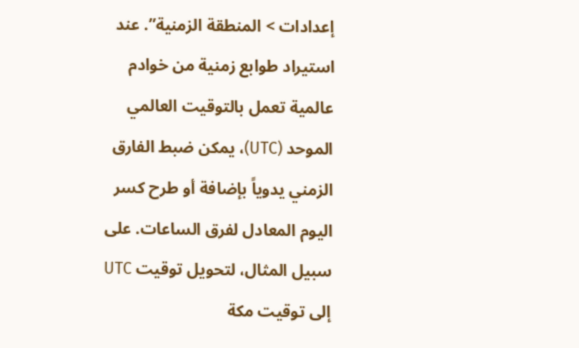إعدادات > المنطقة الزمنية”. عند استيراد طوابع زمنية من خوادم عالمية تعمل بالتوقيت العالمي الموحد (UTC)، يمكن ضبط الفارق الزمني يدوياً بإضافة أو طرح كسر اليوم المعادل لفرق الساعات. على سبيل المثال، لتحويل توقيت UTC إلى توقيت مكة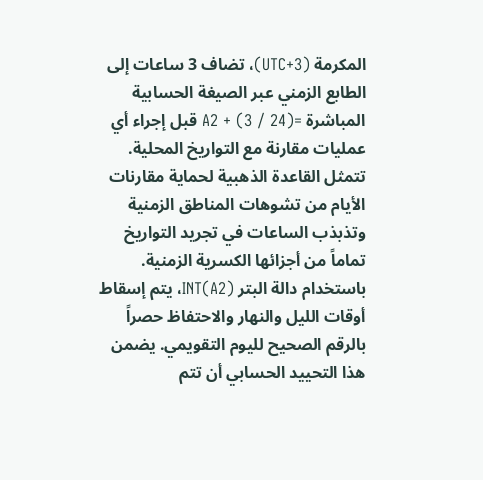المكرمة (UTC+3)، تضاف 3 ساعات إلى الطابع الزمني عبر الصيغة الحسابية المباشرة =A2 + (3 / 24) قبل إجراء أي عمليات مقارنة مع التواريخ المحلية.
تتمثل القاعدة الذهبية لحماية مقارنات الأيام من تشوهات المناطق الزمنية وتذبذب الساعات في تجريد التواريخ تماماً من أجزائها الكسرية الزمنية. باستخدام دالة البتر INT(A2)، يتم إسقاط أوقات الليل والنهار والاحتفاظ حصراً بالرقم الصحيح لليوم التقويمي. يضمن هذا التحييد الحسابي أن تتم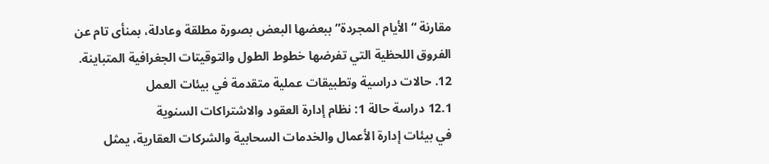مقارنة “الأيام المجردة” ببعضها البعض بصورة مطلقة وعادلة، بمنأى تام عن الفروق اللحظية التي تفرضها خطوط الطول والتوقيتات الجغرافية المتباينة.
12. حالات دراسية وتطبيقات عملية متقدمة في بيئات العمل
12.1 دراسة حالة 1: نظام إدارة العقود والاشتراكات السنوية
في بيئات إدارة الأعمال والخدمات السحابية والشركات العقارية، يمثل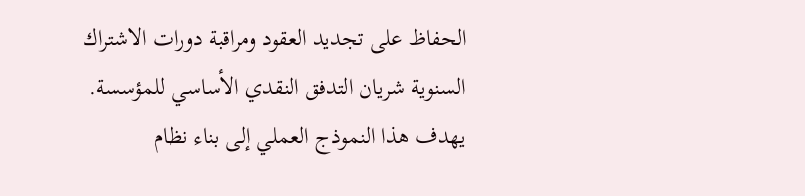الحفاظ على تجديد العقود ومراقبة دورات الاشتراك السنوية شريان التدفق النقدي الأساسي للمؤسسة. يهدف هذا النموذج العملي إلى بناء نظام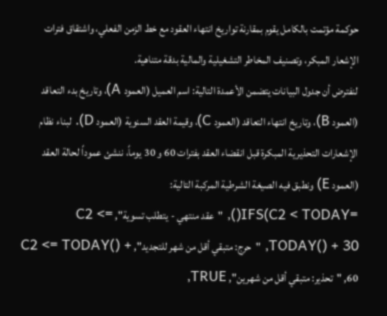حوكمة مؤتمت بالكامل يقوم بمقارنة تواريخ انتهاء العقود مع خط الزمن الفعلي، واشتقاق فترات الإشعار المبكر، وتصنيف المخاطر التشغيلية والمالية بدقة متناهية.
لنفترض أن جدول البيانات يتضمن الأعمدة التالية: اسم العميل (العمود A)، وتاريخ بدء التعاقد (العمود B)، وتاريخ انتهاء التعاقد (العمود C)، وقيمة العقد السنوية (العمود D). لبناء نظام الإشعارات التحذيرية المبكرة قبل انقضاء العقد بفترات 60 و 30 يوماً، ننشئ عموداً لحالة العقد (العمود E) ونطبق فيه الصيغة الشرطية المركبة التالية:
=IFS(C2 < TODAY(), "عقد منتهي - يتطلب تسوية", C2 <= TODAY() + 30, "حرج: متبقي أقل من شهر للتجديد", C2 <= TODAY() + 60, "تحذير: متبقي أقل من شهرين", TRUE,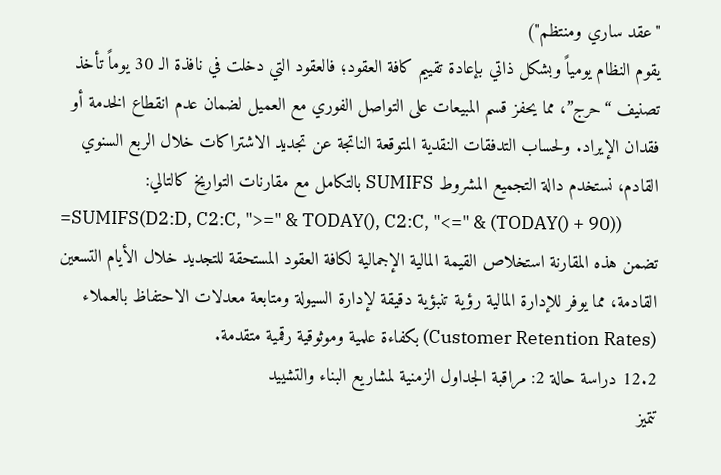"عقد ساري ومنتظم")
يقوم النظام يومياً وبشكل ذاتي بإعادة تقييم كافة العقود؛ فالعقود التي دخلت في نافذة الـ 30 يوماً تأخذ تصنيف “حرج”، مما يحفز قسم المبيعات على التواصل الفوري مع العميل لضمان عدم انقطاع الخدمة أو فقدان الإيراد. ولحساب التدفقات النقدية المتوقعة الناتجة عن تجديد الاشتراكات خلال الربع السنوي القادم، نستخدم دالة التجميع المشروط SUMIFS بالتكامل مع مقارنات التواريخ كالتالي:
=SUMIFS(D2:D, C2:C, ">=" & TODAY(), C2:C, "<=" & (TODAY() + 90))
تضمن هذه المقارنة استخلاص القيمة المالية الإجمالية لكافة العقود المستحقة للتجديد خلال الأيام التسعين القادمة، مما يوفر للإدارة المالية رؤية تنبؤية دقيقة لإدارة السيولة ومتابعة معدلات الاحتفاظ بالعملاء (Customer Retention Rates) بكفاءة علمية وموثوقية رقمية متقدمة.
12.2 دراسة حالة 2: مراقبة الجداول الزمنية لمشاريع البناء والتشييد
تتميز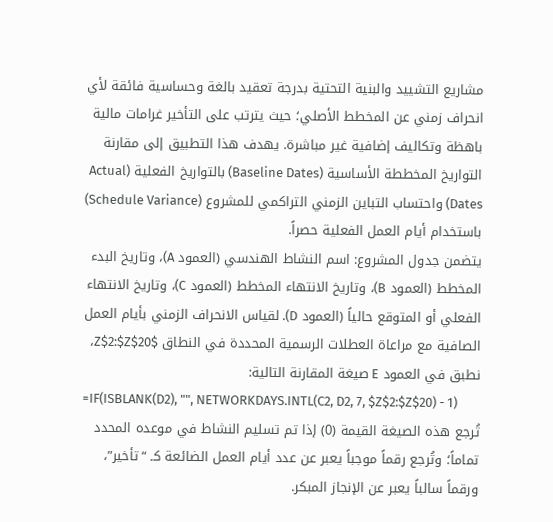مشاريع التشييد والبنية التحتية بدرجة تعقيد بالغة وحساسية فائقة لأي انحراف زمني عن المخطط الأصلي؛ حيث يترتب على التأخير غرامات مالية باهظة وتكاليف إضافية غير مباشرة. يهدف هذا التطبيق إلى مقارنة التواريخ المخططة الأساسية (Baseline Dates) بالتواريخ الفعلية (Actual Dates) واحتساب التباين الزمني التراكمي للمشروع (Schedule Variance) باستخدام أيام العمل الفعلية حصراً.
يتضمن جدول المشروع: اسم النشاط الهندسي (العمود A)، وتاريخ البدء المخطط (العمود B)، وتاريخ الانتهاء المخطط (العمود C)، وتاريخ الانتهاء الفعلي أو المتوقع حالياً (العمود D). لقياس الانحراف الزمني بأيام العمل الصافية مع مراعاة العطلات الرسمية المحددة في النطاق $Z$2:$Z$20، نطبق في العمود E صيغة المقارنة التالية:
=IF(ISBLANK(D2), "", NETWORKDAYS.INTL(C2, D2, 7, $Z$2:$Z$20) - 1)
تُرجع هذه الصيغة القيمة (0) إذا تم تسليم النشاط في موعده المحدد تماماً؛ وتُرجع رقماً موجباً يعبر عن عدد أيام العمل الضائعة كـ “تأخير”، ورقماً سالباً يعبر عن الإنجاز المبكر.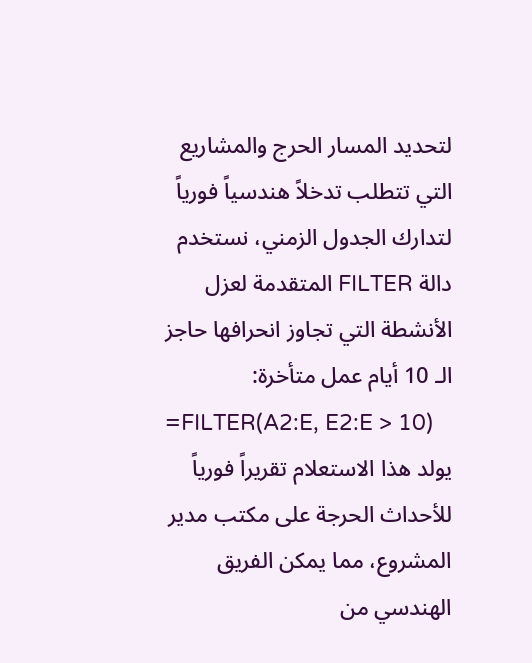لتحديد المسار الحرج والمشاريع التي تتطلب تدخلاً هندسياً فورياً لتدارك الجدول الزمني، نستخدم دالة FILTER المتقدمة لعزل الأنشطة التي تجاوز انحرافها حاجز الـ 10 أيام عمل متأخرة:
=FILTER(A2:E, E2:E > 10)
يولد هذا الاستعلام تقريراً فورياً للأحداث الحرجة على مكتب مدير المشروع، مما يمكن الفريق الهندسي من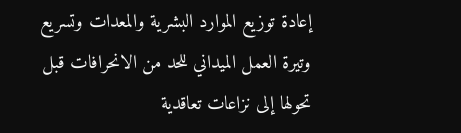إعادة توزيع الموارد البشرية والمعدات وتسريع وتيرة العمل الميداني للحد من الانحرافات قبل تحولها إلى نزاعات تعاقدية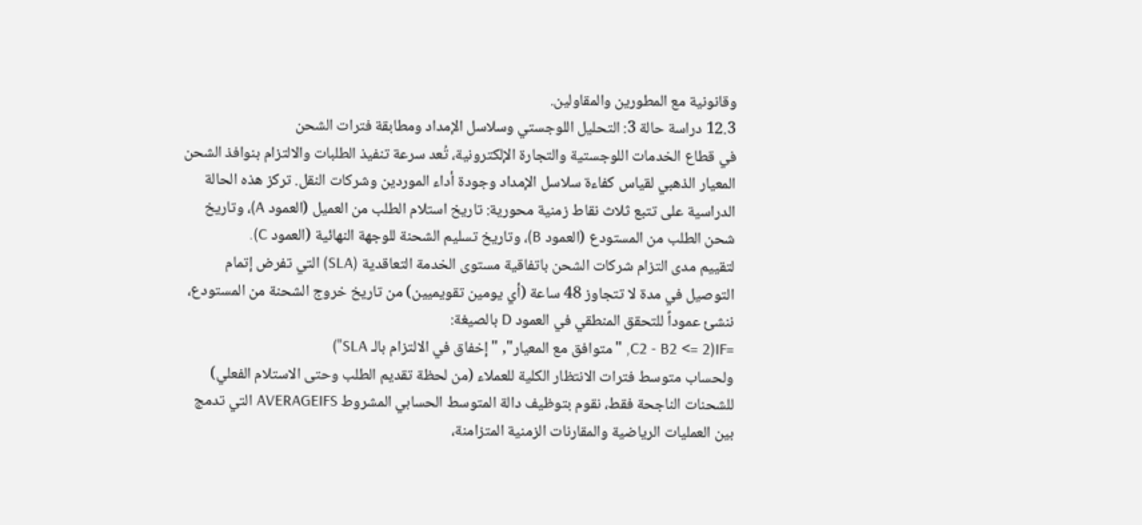وقانونية مع المطورين والمقاولين.
12.3 دراسة حالة 3: التحليل اللوجستي وسلاسل الإمداد ومطابقة فترات الشحن
في قطاع الخدمات اللوجستية والتجارة الإلكترونية، تُعد سرعة تنفيذ الطلبات والالتزام بنوافذ الشحن المعيار الذهبي لقياس كفاءة سلاسل الإمداد وجودة أداء الموردين وشركات النقل. تركز هذه الحالة الدراسية على تتبع ثلاث نقاط زمنية محورية: تاريخ استلام الطلب من العميل (العمود A)، وتاريخ شحن الطلب من المستودع (العمود B)، وتاريخ تسليم الشحنة للوجهة النهائية (العمود C).
لتقييم مدى التزام شركات الشحن باتفاقية مستوى الخدمة التعاقدية (SLA) التي تفرض إتمام التوصيل في مدة لا تتجاوز 48 ساعة (أي يومين تقويميين) من تاريخ خروج الشحنة من المستودع، ننشئ عموداً للتحقق المنطقي في العمود D بالصيغة:
=IF(C2 - B2 <= 2, "متوافق مع المعيار", "إخفاق في الالتزام بالـ SLA")
ولحساب متوسط فترات الانتظار الكلية للعملاء (من لحظة تقديم الطلب وحتى الاستلام الفعلي) للشحنات الناجحة فقط، نقوم بتوظيف دالة المتوسط الحسابي المشروط AVERAGEIFS التي تدمج بين العمليات الرياضية والمقارنات الزمنية المتزامنة،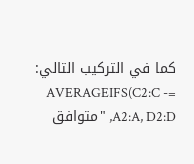كما في التركيب التالي:
=AVERAGEIFS(C2:C - A2:A, D2:D, "متوافق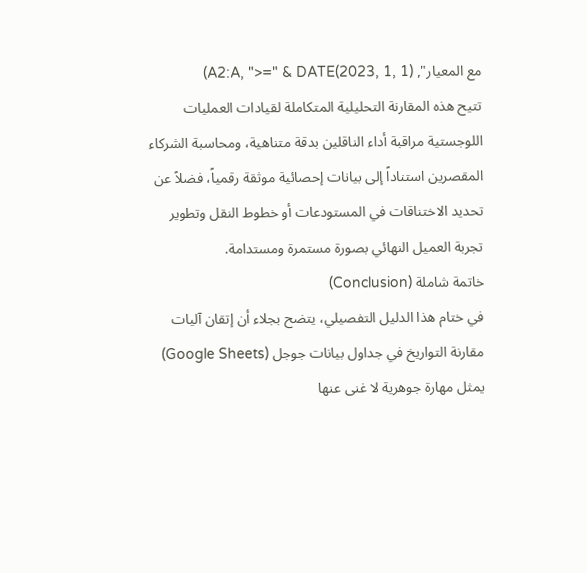مع المعيار", A2:A, ">=" & DATE(2023, 1, 1))
تتيح هذه المقارنة التحليلية المتكاملة لقيادات العمليات اللوجستية مراقبة أداء الناقلين بدقة متناهية، ومحاسبة الشركاء المقصرين استناداً إلى بيانات إحصائية موثقة رقمياً، فضلاً عن تحديد الاختناقات في المستودعات أو خطوط النقل وتطوير تجربة العميل النهائي بصورة مستمرة ومستدامة.
خاتمة شاملة (Conclusion)
في ختام هذا الدليل التفصيلي، يتضح بجلاء أن إتقان آليات مقارنة التواريخ في جداول بيانات جوجل (Google Sheets) يمثل مهارة جوهرية لا غنى عنها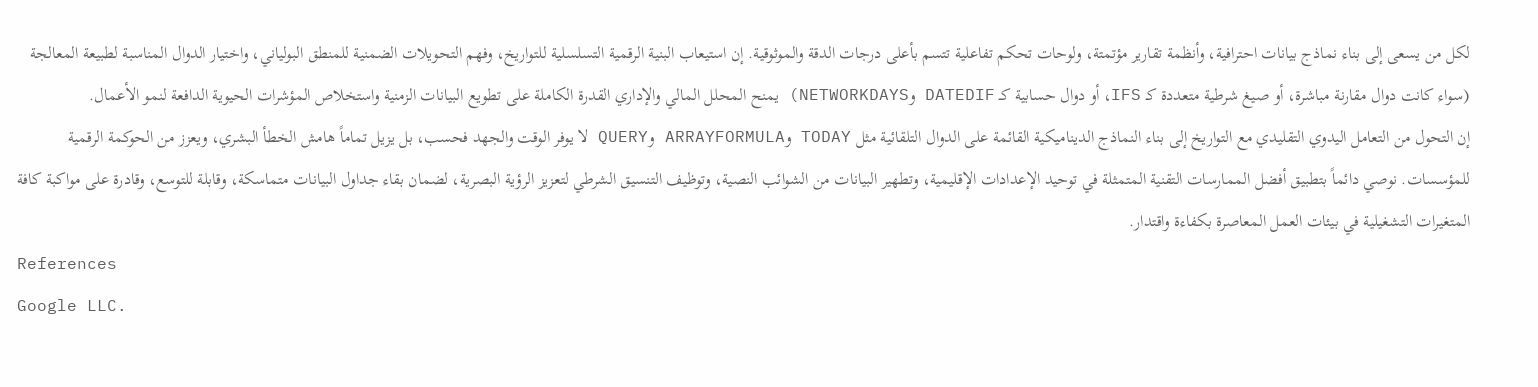لكل من يسعى إلى بناء نماذج بيانات احترافية، وأنظمة تقارير مؤتمتة، ولوحات تحكم تفاعلية تتسم بأعلى درجات الدقة والموثوقية. إن استيعاب البنية الرقمية التسلسلية للتواريخ، وفهم التحويلات الضمنية للمنطق البولياني، واختيار الدوال المناسبة لطبيعة المعالجة (سواء كانت دوال مقارنة مباشرة، أو صيغ شرطية متعددة كـ IFS، أو دوال حسابية كـ DATEDIF وNETWORKDAYS) يمنح المحلل المالي والإداري القدرة الكاملة على تطويع البيانات الزمنية واستخلاص المؤشرات الحيوية الدافعة لنمو الأعمال.
إن التحول من التعامل اليدوي التقليدي مع التواريخ إلى بناء النماذج الديناميكية القائمة على الدوال التلقائية مثل TODAY وARRAYFORMULA وQUERY لا يوفر الوقت والجهد فحسب، بل يزيل تماماً هامش الخطأ البشري، ويعزز من الحوكمة الرقمية للمؤسسات. نوصي دائماً بتطبيق أفضل الممارسات التقنية المتمثلة في توحيد الإعدادات الإقليمية، وتطهير البيانات من الشوائب النصية، وتوظيف التنسيق الشرطي لتعزيز الرؤية البصرية، لضمان بقاء جداول البيانات متماسكة، وقابلة للتوسع، وقادرة على مواكبة كافة المتغيرات التشغيلية في بيئات العمل المعاصرة بكفاءة واقتدار.
References
Google LLC.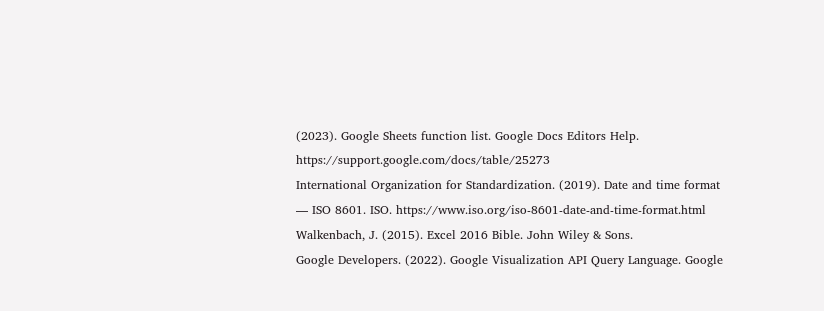(2023). Google Sheets function list. Google Docs Editors Help. https://support.google.com/docs/table/25273
International Organization for Standardization. (2019). Date and time format — ISO 8601. ISO. https://www.iso.org/iso-8601-date-and-time-format.html
Walkenbach, J. (2015). Excel 2016 Bible. John Wiley & Sons.
Google Developers. (2022). Google Visualization API Query Language. Google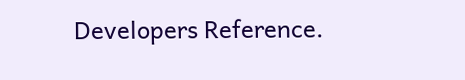Developers Reference.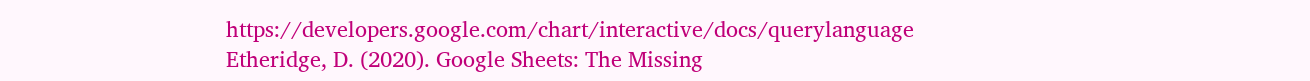https://developers.google.com/chart/interactive/docs/querylanguage
Etheridge, D. (2020). Google Sheets: The Missing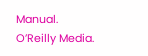Manual. O’Reilly Media.